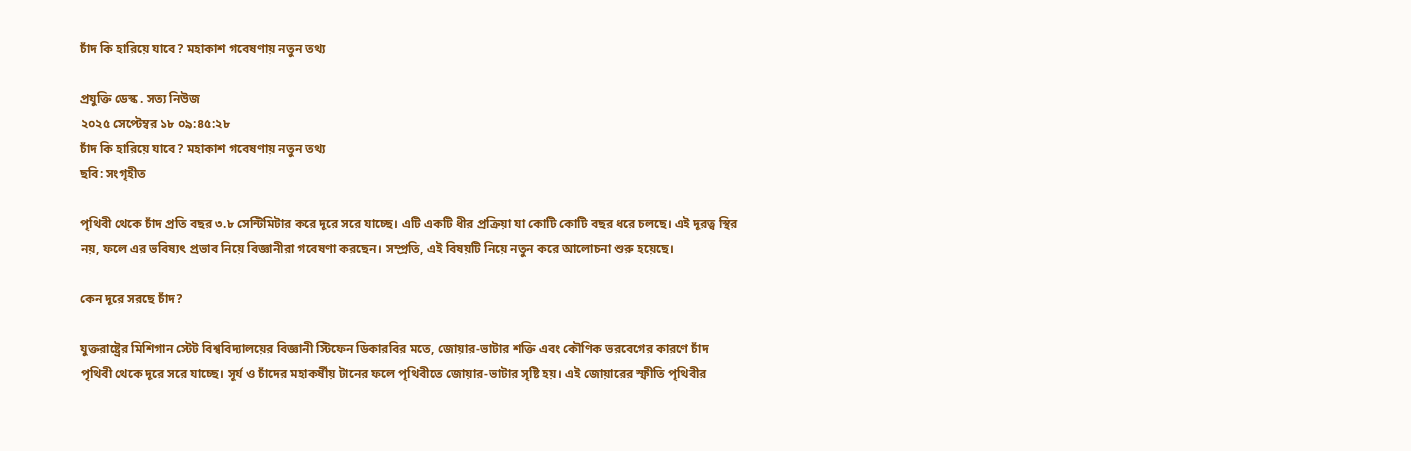চাঁদ কি হারিয়ে যাবে? মহাকাশ গবেষণায় নতুন তথ্য

প্রযুক্তি ডেস্ক . সত্য নিউজ
২০২৫ সেপ্টেম্বর ১৮ ০৯:৪৫:২৮
চাঁদ কি হারিয়ে যাবে? মহাকাশ গবেষণায় নতুন তথ্য
ছবি: সংগৃহীত

পৃথিবী থেকে চাঁদ প্রতি বছর ৩.৮ সেন্টিমিটার করে দূরে সরে যাচ্ছে। এটি একটি ধীর প্রক্রিয়া যা কোটি কোটি বছর ধরে চলছে। এই দূরত্ব স্থির নয়, ফলে এর ভবিষ্যৎ প্রভাব নিয়ে বিজ্ঞানীরা গবেষণা করছেন। সম্প্রতি, এই বিষয়টি নিয়ে নতুন করে আলোচনা শুরু হয়েছে।

কেন দূরে সরছে চাঁদ?

যুক্তরাষ্ট্রের মিশিগান স্টেট বিশ্ববিদ্যালয়ের বিজ্ঞানী স্টিফেন ডিকারবির মতে, জোয়ার-ভাটার শক্তি এবং কৌণিক ভরবেগের কারণে চাঁদ পৃথিবী থেকে দূরে সরে যাচ্ছে। সূর্য ও চাঁদের মহাকর্ষীয় টানের ফলে পৃথিবীতে জোয়ার-ভাটার সৃষ্টি হয়। এই জোয়ারের স্ফীতি পৃথিবীর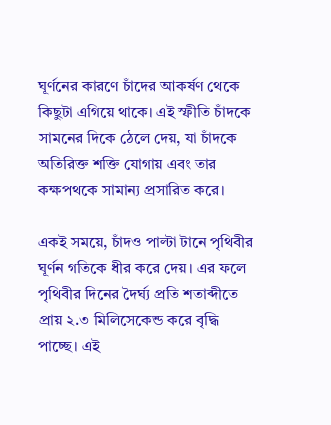ঘূর্ণনের কারণে চাঁদের আকর্ষণ থেকে কিছুটা এগিয়ে থাকে। এই স্ফীতি চাঁদকে সামনের দিকে ঠেলে দেয়, যা চাঁদকে অতিরিক্ত শক্তি যোগায় এবং তার কক্ষপথকে সামান্য প্রসারিত করে।

একই সময়ে, চাঁদও পাল্টা টানে পৃথিবীর ঘূর্ণন গতিকে ধীর করে দেয়। এর ফলে পৃথিবীর দিনের দৈর্ঘ্য প্রতি শতাব্দীতে প্রায় ২.৩ মিলিসেকেন্ড করে বৃদ্ধি পাচ্ছে। এই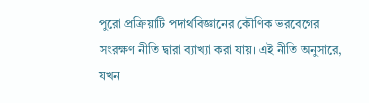পুরো প্রক্রিয়াটি পদার্থবিজ্ঞানের কৌণিক ভরবেগের সংরক্ষণ নীতি দ্বারা ব্যাখ্যা করা যায়। এই নীতি অনুসারে, যখন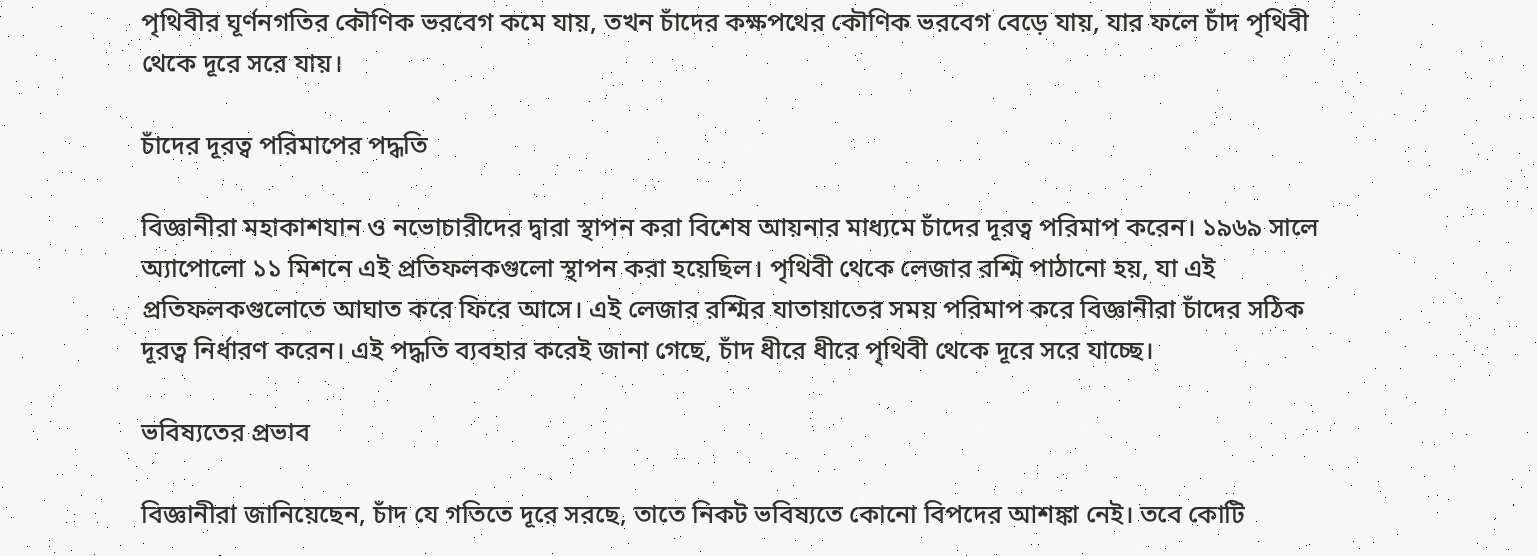পৃথিবীর ঘূর্ণনগতির কৌণিক ভরবেগ কমে যায়, তখন চাঁদের কক্ষপথের কৌণিক ভরবেগ বেড়ে যায়, যার ফলে চাঁদ পৃথিবী থেকে দূরে সরে যায়।

চাঁদের দূরত্ব পরিমাপের পদ্ধতি

বিজ্ঞানীরা মহাকাশযান ও নভোচারীদের দ্বারা স্থাপন করা বিশেষ আয়নার মাধ্যমে চাঁদের দূরত্ব পরিমাপ করেন। ১৯৬৯ সালে অ্যাপোলো ১১ মিশনে এই প্রতিফলকগুলো স্থাপন করা হয়েছিল। পৃথিবী থেকে লেজার রশ্মি পাঠানো হয়, যা এই প্রতিফলকগুলোতে আঘাত করে ফিরে আসে। এই লেজার রশ্মির যাতায়াতের সময় পরিমাপ করে বিজ্ঞানীরা চাঁদের সঠিক দূরত্ব নির্ধারণ করেন। এই পদ্ধতি ব্যবহার করেই জানা গেছে, চাঁদ ধীরে ধীরে পৃথিবী থেকে দূরে সরে যাচ্ছে।

ভবিষ্যতের প্রভাব

বিজ্ঞানীরা জানিয়েছেন, চাঁদ যে গতিতে দূরে সরছে, তাতে নিকট ভবিষ্যতে কোনো বিপদের আশঙ্কা নেই। তবে কোটি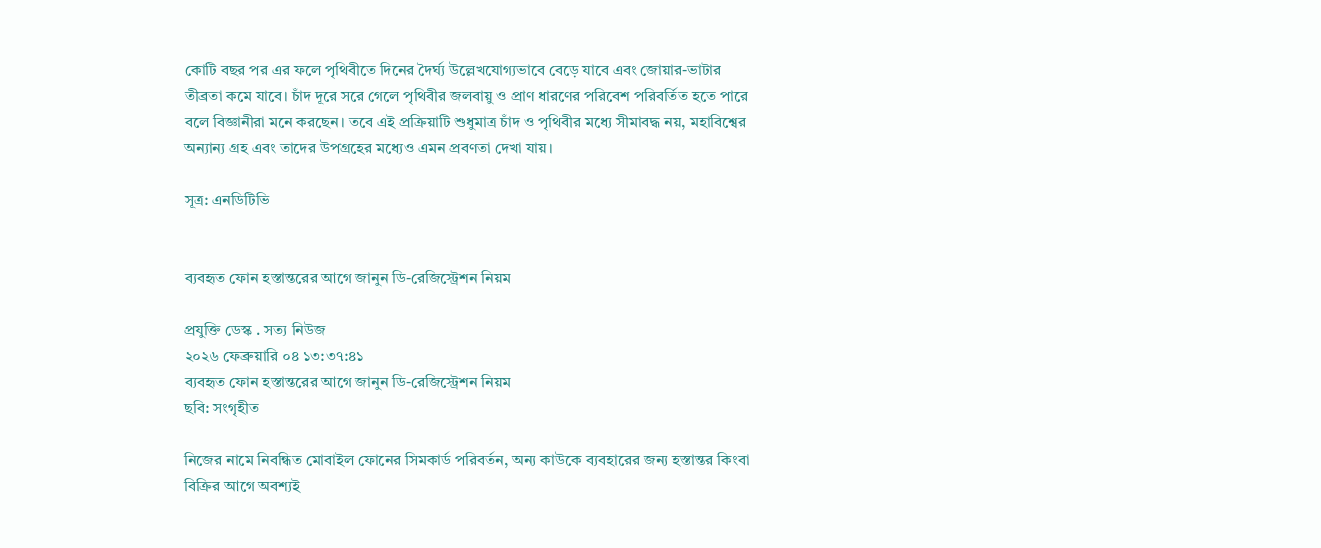কোটি বছর পর এর ফলে পৃথিবীতে দিনের দৈর্ঘ্য উল্লেখযোগ্যভাবে বেড়ে যাবে এবং জোয়ার-ভাটার তীব্রতা কমে যাবে। চাঁদ দূরে সরে গেলে পৃথিবীর জলবায়ু ও প্রাণ ধারণের পরিবেশ পরিবর্তিত হতে পারে বলে বিজ্ঞানীরা মনে করছেন। তবে এই প্রক্রিয়াটি শুধুমাত্র চাঁদ ও পৃথিবীর মধ্যে সীমাবদ্ধ নয়, মহাবিশ্বের অন্যান্য গ্রহ এবং তাদের উপগ্রহের মধ্যেও এমন প্রবণতা দেখা যায়।

সূত্র: এনডিটিভি


ব্যবহৃত ফোন হস্তান্তরের আগে জানুন ডি-রেজিস্ট্রেশন নিয়ম

প্রযুক্তি ডেস্ক . সত্য নিউজ
২০২৬ ফেব্রুয়ারি ০৪ ১৩:৩৭:৪১
ব্যবহৃত ফোন হস্তান্তরের আগে জানুন ডি-রেজিস্ট্রেশন নিয়ম
ছবি: সংগৃহীত

নিজের নামে নিবন্ধিত মোবাইল ফোনের সিমকার্ড পরিবর্তন, অন্য কাউকে ব্যবহারের জন্য হস্তান্তর কিংবা বিক্রির আগে অবশ্যই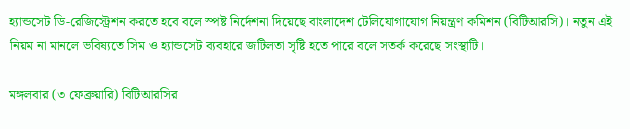হ্যান্ডসেট ডি-রেজিস্ট্রেশন করতে হবে বলে স্পষ্ট নির্দেশনা দিয়েছে বাংলাদেশ টেলিযোগাযোগ নিয়ন্ত্রণ কমিশন (বিটিআরসি)। নতুন এই নিয়ম না মানলে ভবিষ্যতে সিম ও হ্যান্ডসেট ব্যবহারে জটিলতা সৃষ্টি হতে পারে বলে সতর্ক করেছে সংস্থাটি।

মঙ্গলবার (৩ ফেব্রুয়ারি) বিটিআরসির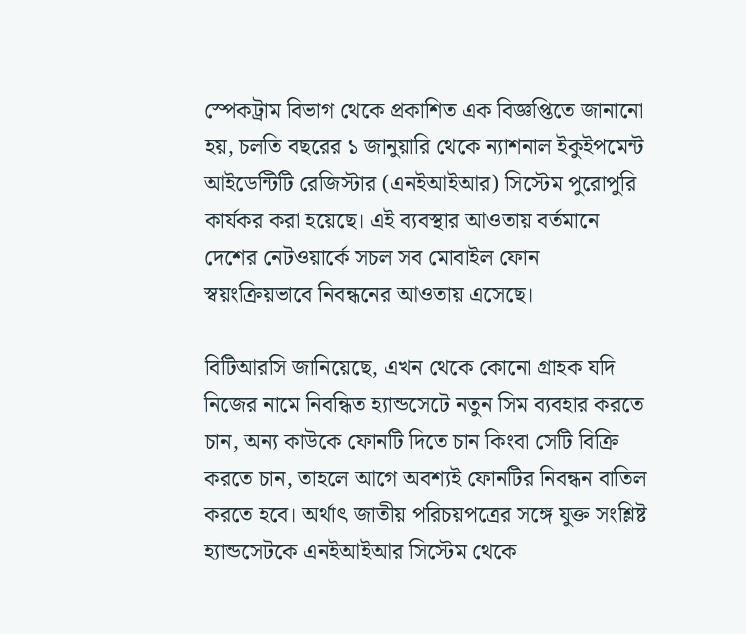স্পেকট্রাম বিভাগ থেকে প্রকাশিত এক বিজ্ঞপ্তিতে জানানো হয়, চলতি বছরের ১ জানুয়ারি থেকে ন্যাশনাল ইকুইপমেন্ট আইডেন্টিটি রেজিস্টার (এনইআইআর) সিস্টেম পুরোপুরি কার্যকর করা হয়েছে। এই ব্যবস্থার আওতায় বর্তমানে দেশের নেটওয়ার্কে সচল সব মোবাইল ফোন স্বয়ংক্রিয়ভাবে নিবন্ধনের আওতায় এসেছে।

বিটিআরসি জানিয়েছে, এখন থেকে কোনো গ্রাহক যদি নিজের নামে নিবন্ধিত হ্যান্ডসেটে নতুন সিম ব্যবহার করতে চান, অন্য কাউকে ফোনটি দিতে চান কিংবা সেটি বিক্রি করতে চান, তাহলে আগে অবশ্যই ফোনটির নিবন্ধন বাতিল করতে হবে। অর্থাৎ জাতীয় পরিচয়পত্রের সঙ্গে যুক্ত সংশ্লিষ্ট হ্যান্ডসেটকে এনইআইআর সিস্টেম থেকে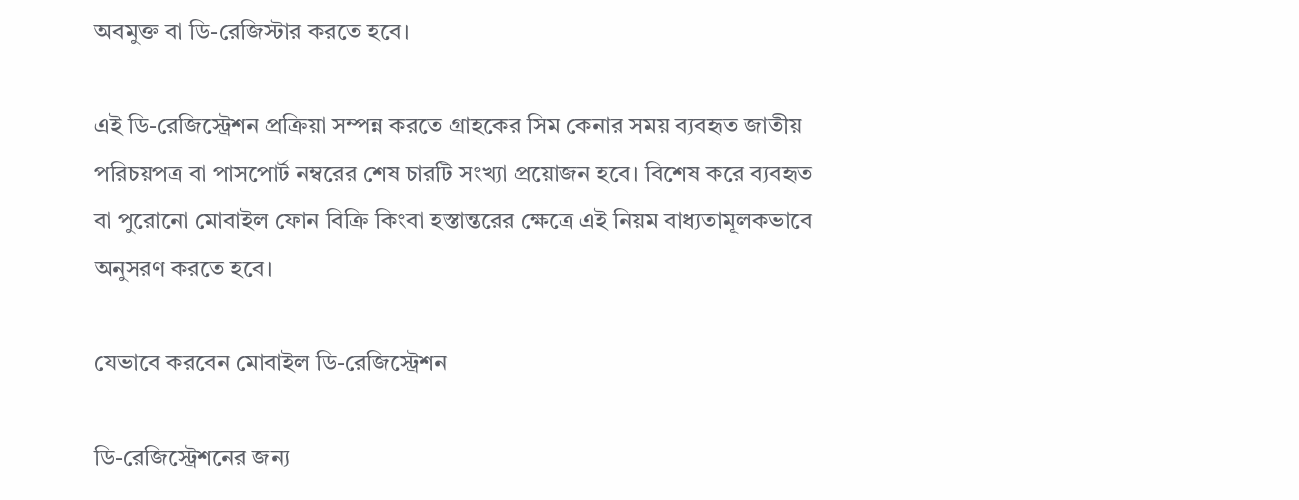অবমুক্ত বা ডি-রেজিস্টার করতে হবে।

এই ডি-রেজিস্ট্রেশন প্রক্রিয়া সম্পন্ন করতে গ্রাহকের সিম কেনার সময় ব্যবহৃত জাতীয় পরিচয়পত্র বা পাসপোর্ট নম্বরের শেষ চারটি সংখ্যা প্রয়োজন হবে। বিশেষ করে ব্যবহৃত বা পুরোনো মোবাইল ফোন বিক্রি কিংবা হস্তান্তরের ক্ষেত্রে এই নিয়ম বাধ্যতামূলকভাবে অনুসরণ করতে হবে।

যেভাবে করবেন মোবাইল ডি-রেজিস্ট্রেশন

ডি-রেজিস্ট্রেশনের জন্য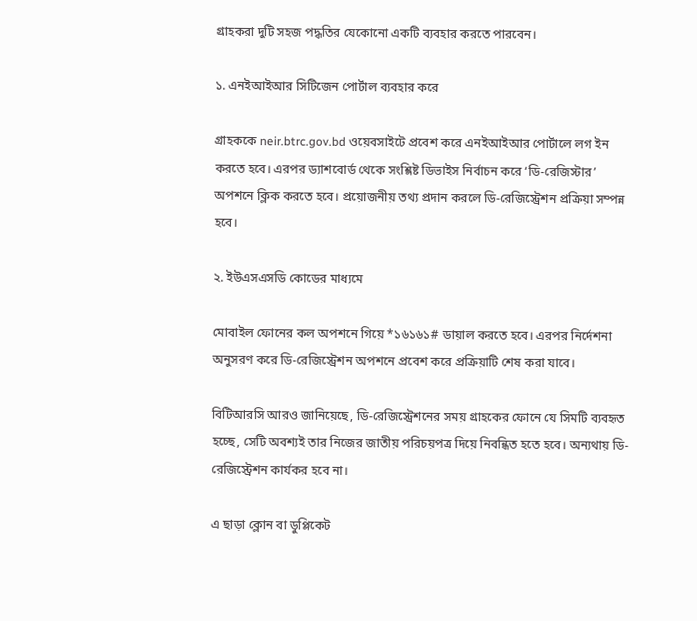গ্রাহকরা দুটি সহজ পদ্ধতির যেকোনো একটি ব্যবহার করতে পারবেন।

১. এনইআইআর সিটিজেন পোর্টাল ব্যবহার করে

গ্রাহককে neir.btrc.gov.bd ওয়েবসাইটে প্রবেশ করে এনইআইআর পোর্টালে লগ ইন করতে হবে। এরপর ড্যাশবোর্ড থেকে সংশ্লিষ্ট ডিভাইস নির্বাচন করে ‘ডি-রেজিস্টার’ অপশনে ক্লিক করতে হবে। প্রয়োজনীয় তথ্য প্রদান করলে ডি-রেজিস্ট্রেশন প্রক্রিয়া সম্পন্ন হবে।

২. ইউএসএসডি কোডের মাধ্যমে

মোবাইল ফোনের কল অপশনে গিয়ে *১৬১৬১# ডায়াল করতে হবে। এরপর নির্দেশনা অনুসরণ করে ডি-রেজিস্ট্রেশন অপশনে প্রবেশ করে প্রক্রিয়াটি শেষ করা যাবে।

বিটিআরসি আরও জানিয়েছে, ডি-রেজিস্ট্রেশনের সময় গ্রাহকের ফোনে যে সিমটি ব্যবহৃত হচ্ছে, সেটি অবশ্যই তার নিজের জাতীয় পরিচয়পত্র দিয়ে নিবন্ধিত হতে হবে। অন্যথায় ডি-রেজিস্ট্রেশন কার্যকর হবে না।

এ ছাড়া ক্লোন বা ডুপ্লিকেট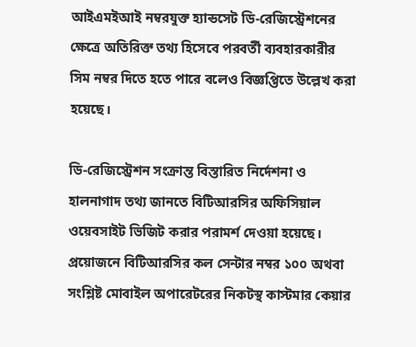আইএমইআই নম্বরযুক্ত হ্যান্ডসেট ডি-রেজিস্ট্রেশনের ক্ষেত্রে অতিরিক্ত তথ্য হিসেবে পরবর্তী ব্যবহারকারীর সিম নম্বর দিতে হতে পারে বলেও বিজ্ঞপ্তিতে উল্লেখ করা হয়েছে।

ডি-রেজিস্ট্রেশন সংক্রান্ত বিস্তারিত নির্দেশনা ও হালনাগাদ তথ্য জানতে বিটিআরসির অফিসিয়াল ওয়েবসাইট ভিজিট করার পরামর্শ দেওয়া হয়েছে। প্রয়োজনে বিটিআরসির কল সেন্টার নম্বর ১০০ অথবা সংশ্লিষ্ট মোবাইল অপারেটরের নিকটস্থ কাস্টমার কেয়ার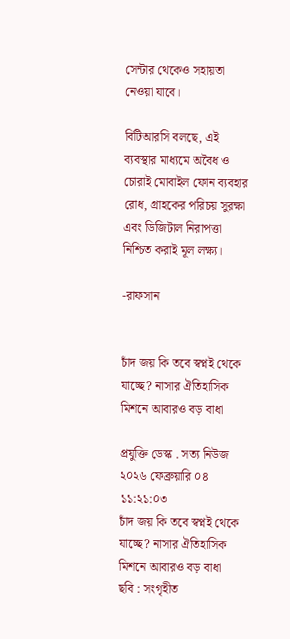সেন্টার থেকেও সহায়তা নেওয়া যাবে।

বিটিআরসি বলছে, এই ব্যবস্থার মাধ্যমে অবৈধ ও চোরাই মোবাইল ফোন ব্যবহার রোধ, গ্রাহকের পরিচয় সুরক্ষা এবং ডিজিটাল নিরাপত্তা নিশ্চিত করাই মূল লক্ষ্য।

-রাফসান


চাঁদ জয় কি তবে স্বপ্নই থেকে যাচ্ছে? নাসার ঐতিহাসিক মিশনে আবারও বড় বাধা

প্রযুক্তি ডেস্ক . সত্য নিউজ
২০২৬ ফেব্রুয়ারি ০৪ ১১:২১:০৩
চাঁদ জয় কি তবে স্বপ্নই থেকে যাচ্ছে? নাসার ঐতিহাসিক মিশনে আবারও বড় বাধা
ছবি : সংগৃহীত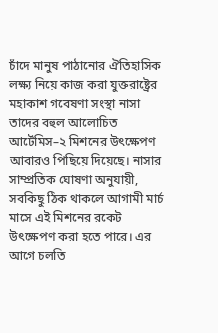চাঁদে মানুষ পাঠানোর ঐতিহাসিক লক্ষ্য নিয়ে কাজ করা যুক্তরাষ্ট্রের মহাকাশ গবেষণা সংস্থা নাসা তাদের বহুল আলোচিত আর্টেমিস–২ মিশনের উৎক্ষেপণ আবারও পিছিয়ে দিয়েছে। নাসার সাম্প্রতিক ঘোষণা অনুযায়ী, সবকিছু ঠিক থাকলে আগামী মার্চ মাসে এই মিশনের রকেট উৎক্ষেপণ করা হতে পারে। এর আগে চলতি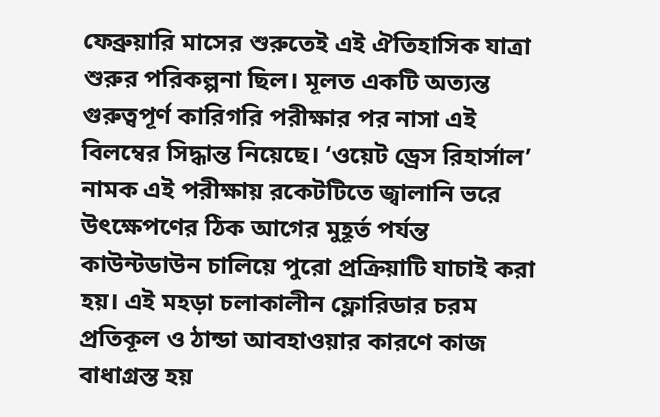ফেব্রুয়ারি মাসের শুরুতেই এই ঐতিহাসিক যাত্রা শুরুর পরিকল্পনা ছিল। মূলত একটি অত্যন্ত গুরুত্বপূর্ণ কারিগরি পরীক্ষার পর নাসা এই বিলম্বের সিদ্ধান্ত নিয়েছে। ‘ওয়েট ড্রেস রিহার্সাল’ নামক এই পরীক্ষায় রকেটটিতে জ্বালানি ভরে উৎক্ষেপণের ঠিক আগের মুহূর্ত পর্যন্ত কাউন্টডাউন চালিয়ে পুরো প্রক্রিয়াটি যাচাই করা হয়। এই মহড়া চলাকালীন ফ্লোরিডার চরম প্রতিকূল ও ঠান্ডা আবহাওয়ার কারণে কাজ বাধাগ্রস্ত হয়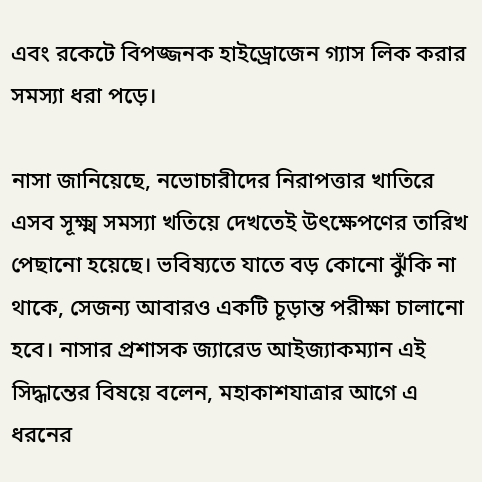এবং রকেটে বিপজ্জনক হাইড্রোজেন গ্যাস লিক করার সমস্যা ধরা পড়ে।

নাসা জানিয়েছে, নভোচারীদের নিরাপত্তার খাতিরে এসব সূক্ষ্ম সমস্যা খতিয়ে দেখতেই উৎক্ষেপণের তারিখ পেছানো হয়েছে। ভবিষ্যতে যাতে বড় কোনো ঝুঁকি না থাকে, সেজন্য আবারও একটি চূড়ান্ত পরীক্ষা চালানো হবে। নাসার প্রশাসক জ্যারেড আইজ্যাকম্যান এই সিদ্ধান্তের বিষয়ে বলেন, মহাকাশযাত্রার আগে এ ধরনের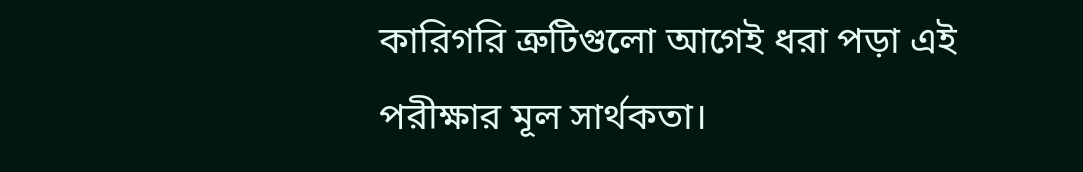কারিগরি ত্রুটিগুলো আগেই ধরা পড়া এই পরীক্ষার মূল সার্থকতা।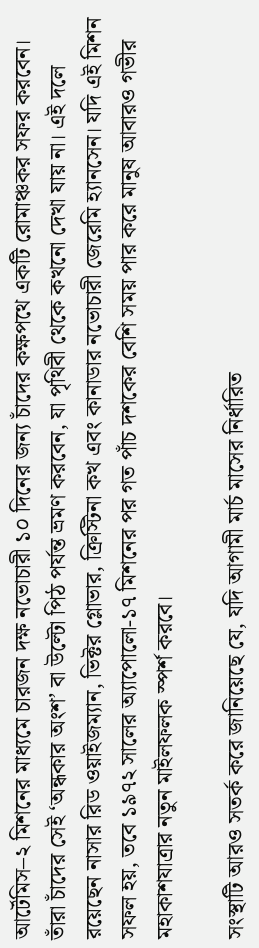আর্টেমিস–২ মিশনের মাধ্যমে চারজন দক্ষ নভোচারী ১০ দিনের জন্য চাঁদের কক্ষপথে একটি রোমাঞ্চকর সফর করবেন। তাঁরা চাঁদের সেই ‘অন্ধকার অংশ’ বা উল্টো পিঠ পর্যন্ত ভ্রমণ করবেন, যা পৃথিবী থেকে কখনো দেখা যায় না। এই দলে রয়েছেন নাসার রিড ওয়াইজম্যান, ভিক্টর গ্লোভার, ক্রিস্টিনা কখ এবং কানাডার নভোচারী জেরেমি হ্যানসেন। যদি এই মিশন সফল হয়, তবে ১৯৭২ সালের অ্যাপোলো-১৭ মিশনের পর গত পাঁচ দশকের বেশি সময় পার করে মানুষ আবারও গভীর মহাকাশযাত্রার নতুন মাইলফলক স্পর্শ করবে।

সংস্থাটি আরও সতর্ক করে জানিয়েছে যে, যদি আগামী মার্চ মাসের নির্ধারিত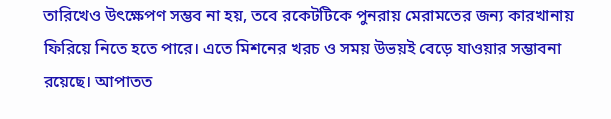তারিখেও উৎক্ষেপণ সম্ভব না হয়, তবে রকেটটিকে পুনরায় মেরামতের জন্য কারখানায় ফিরিয়ে নিতে হতে পারে। এতে মিশনের খরচ ও সময় উভয়ই বেড়ে যাওয়ার সম্ভাবনা রয়েছে। আপাতত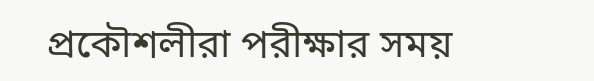প্রকৌশলীরা পরীক্ষার সময়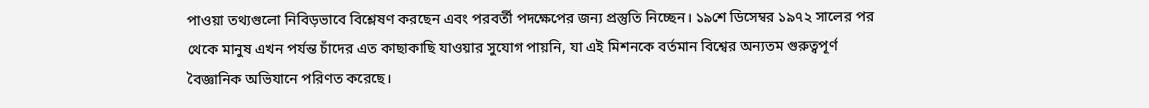পাওয়া তথ্যগুলো নিবিড়ভাবে বিশ্লেষণ করছেন এবং পরবর্তী পদক্ষেপের জন্য প্রস্তুতি নিচ্ছেন। ১৯শে ডিসেম্বর ১৯৭২ সালের পর থেকে মানুষ এখন পর্যন্ত চাঁদের এত কাছাকাছি যাওয়ার সুযোগ পায়নি, যা এই মিশনকে বর্তমান বিশ্বের অন্যতম গুরুত্বপূর্ণ বৈজ্ঞানিক অভিযানে পরিণত করেছে।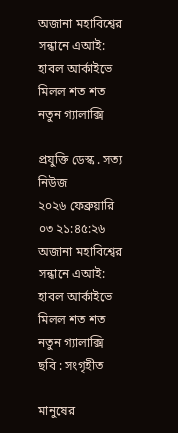অজানা মহাবিশ্বের সন্ধানে এআই: হাবল আর্কাইভে মিলল শত শত নতুন গ্যালাক্সি

প্রযুক্তি ডেস্ক . সত্য নিউজ
২০২৬ ফেব্রুয়ারি ০৩ ২১:৪৫:২৬
অজানা মহাবিশ্বের সন্ধানে এআই: হাবল আর্কাইভে মিলল শত শত নতুন গ্যালাক্সি
ছবি : সংগৃহীত

মানুষের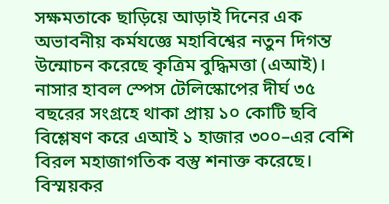সক্ষমতাকে ছাড়িয়ে আড়াই দিনের এক অভাবনীয় কর্মযজ্ঞে মহাবিশ্বের নতুন দিগন্ত উন্মোচন করেছে কৃত্রিম বুদ্ধিমত্তা (এআই)। নাসার হাবল স্পেস টেলিস্কোপের দীর্ঘ ৩৫ বছরের সংগ্রহে থাকা প্রায় ১০ কোটি ছবি বিশ্লেষণ করে এআই ১ হাজার ৩০০–এর বেশি বিরল মহাজাগতিক বস্তু শনাক্ত করেছে। বিস্ময়কর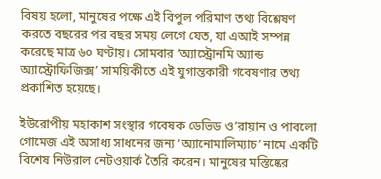বিষয় হলো, মানুষের পক্ষে এই বিপুল পরিমাণ তথ্য বিশ্লেষণ করতে বছরের পর বছর সময় লেগে যেত, যা এআই সম্পন্ন করেছে মাত্র ৬০ ঘণ্টায়। সোমবার ‘অ্যাস্ট্রোনমি অ্যান্ড অ্যাস্ট্রোফিজিক্স’ সাময়িকীতে এই যুগান্তকারী গবেষণার তথ্য প্রকাশিত হয়েছে।

ইউরোপীয় মহাকাশ সংস্থার গবেষক ডেভিড ও’রায়ান ও পাবলো গোমেজ এই অসাধ্য সাধনের জন্য ‘অ্যানোমালিম্যাচ’ নামে একটি বিশেষ নিউরাল নেটওয়ার্ক তৈরি করেন। মানুষের মস্তিষ্কের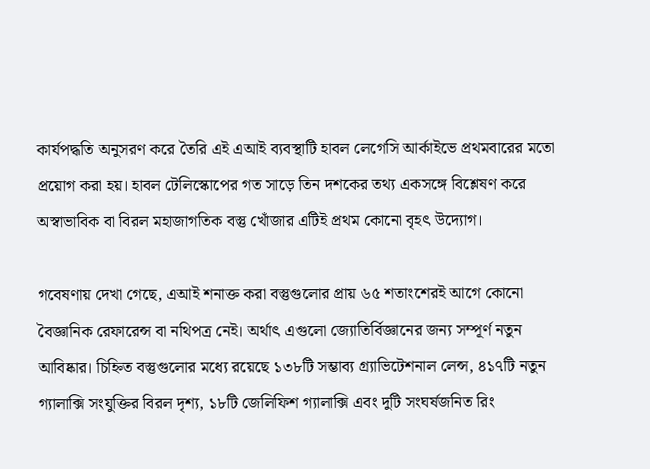কার্যপদ্ধতি অনুসরণ করে তৈরি এই এআই ব্যবস্থাটি হাবল লেগেসি আর্কাইভে প্রথমবারের মতো প্রয়োগ করা হয়। হাবল টেলিস্কোপের গত সাড়ে তিন দশকের তথ্য একসঙ্গে বিশ্লেষণ করে অস্বাভাবিক বা বিরল মহাজাগতিক বস্তু খোঁজার এটিই প্রথম কোনো বৃহৎ উদ্যোগ।

গবেষণায় দেখা গেছে, এআই শনাক্ত করা বস্তুগুলোর প্রায় ৬৫ শতাংশেরই আগে কোনো বৈজ্ঞানিক রেফারেন্স বা নথিপত্র নেই। অর্থাৎ এগুলো জ্যোতির্বিজ্ঞানের জন্য সম্পূর্ণ নতুন আবিষ্কার। চিহ্নিত বস্তুগুলোর মধ্যে রয়েছে ১৩৮টি সম্ভাব্য গ্র্যাভিটেশনাল লেন্স, ৪১৭টি নতুন গ্যালাক্সি সংযুক্তির বিরল দৃশ্য, ১৮টি জেলিফিশ গ্যালাক্সি এবং দুটি সংঘর্ষজনিত রিং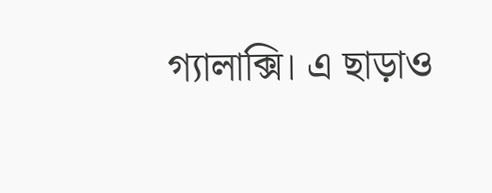গ্যালাক্সি। এ ছাড়াও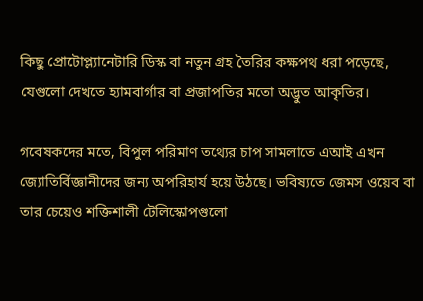কিছু প্রোটোপ্ল্যানেটারি ডিস্ক বা নতুন গ্রহ তৈরির কক্ষপথ ধরা পড়েছে, যেগুলো দেখতে হ্যামবার্গার বা প্রজাপতির মতো অদ্ভুত আকৃতির।

গবেষকদের মতে, বিপুল পরিমাণ তথ্যের চাপ সামলাতে এআই এখন জ্যোতির্বিজ্ঞানীদের জন্য অপরিহার্য হয়ে উঠছে। ভবিষ্যতে জেমস ওয়েব বা তার চেয়েও শক্তিশালী টেলিস্কোপগুলো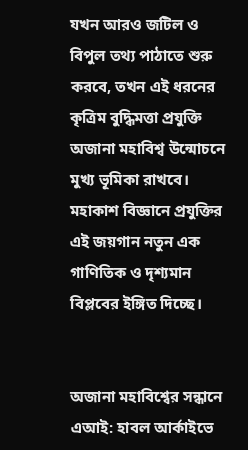যখন আরও জটিল ও বিপুল তথ্য পাঠাতে শুরু করবে, তখন এই ধরনের কৃত্রিম বুদ্ধিমত্তা প্রযুক্তি অজানা মহাবিশ্ব উন্মোচনে মুখ্য ভূমিকা রাখবে। মহাকাশ বিজ্ঞানে প্রযুক্তির এই জয়গান নতুন এক গাণিতিক ও দৃশ্যমান বিপ্লবের ইঙ্গিত দিচ্ছে।


অজানা মহাবিশ্বের সন্ধানে এআই: হাবল আর্কাইভে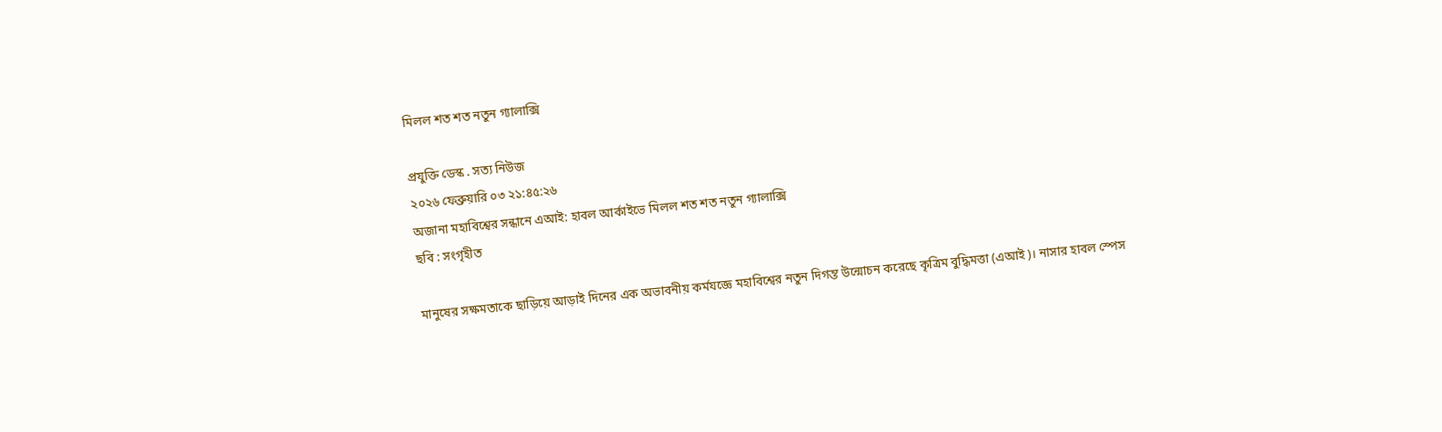মিলল শত শত নতুন গ্যালাক্সি

প্রযুক্তি ডেস্ক . সত্য নিউজ
২০২৬ ফেব্রুয়ারি ০৩ ২১:৪৫:২৬
অজানা মহাবিশ্বের সন্ধানে এআই: হাবল আর্কাইভে মিলল শত শত নতুন গ্যালাক্সি
ছবি : সংগৃহীত

মানুষের সক্ষমতাকে ছাড়িয়ে আড়াই দিনের এক অভাবনীয় কর্মযজ্ঞে মহাবিশ্বের নতুন দিগন্ত উন্মোচন করেছে কৃত্রিম বুদ্ধিমত্তা (এআই)। নাসার হাবল স্পেস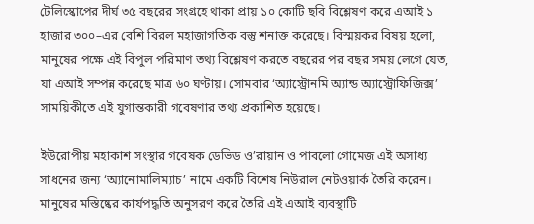টেলিস্কোপের দীর্ঘ ৩৫ বছরের সংগ্রহে থাকা প্রায় ১০ কোটি ছবি বিশ্লেষণ করে এআই ১ হাজার ৩০০–এর বেশি বিরল মহাজাগতিক বস্তু শনাক্ত করেছে। বিস্ময়কর বিষয় হলো, মানুষের পক্ষে এই বিপুল পরিমাণ তথ্য বিশ্লেষণ করতে বছরের পর বছর সময় লেগে যেত, যা এআই সম্পন্ন করেছে মাত্র ৬০ ঘণ্টায়। সোমবার ‘অ্যাস্ট্রোনমি অ্যান্ড অ্যাস্ট্রোফিজিক্স’ সাময়িকীতে এই যুগান্তকারী গবেষণার তথ্য প্রকাশিত হয়েছে।

ইউরোপীয় মহাকাশ সংস্থার গবেষক ডেভিড ও’রায়ান ও পাবলো গোমেজ এই অসাধ্য সাধনের জন্য ‘অ্যানোমালিম্যাচ’ নামে একটি বিশেষ নিউরাল নেটওয়ার্ক তৈরি করেন। মানুষের মস্তিষ্কের কার্যপদ্ধতি অনুসরণ করে তৈরি এই এআই ব্যবস্থাটি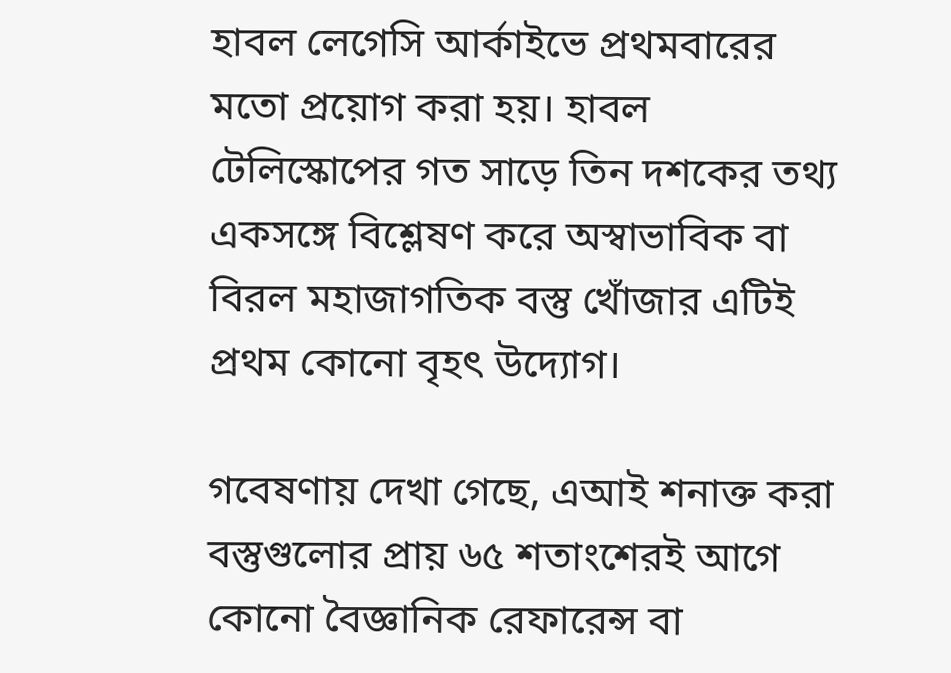হাবল লেগেসি আর্কাইভে প্রথমবারের মতো প্রয়োগ করা হয়। হাবল টেলিস্কোপের গত সাড়ে তিন দশকের তথ্য একসঙ্গে বিশ্লেষণ করে অস্বাভাবিক বা বিরল মহাজাগতিক বস্তু খোঁজার এটিই প্রথম কোনো বৃহৎ উদ্যোগ।

গবেষণায় দেখা গেছে, এআই শনাক্ত করা বস্তুগুলোর প্রায় ৬৫ শতাংশেরই আগে কোনো বৈজ্ঞানিক রেফারেন্স বা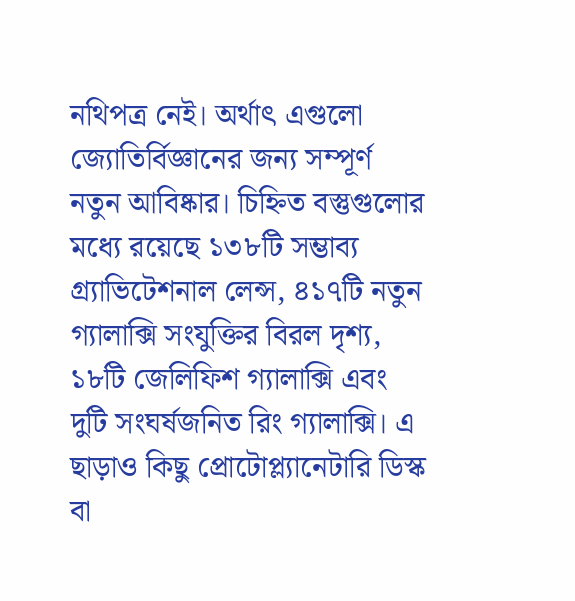নথিপত্র নেই। অর্থাৎ এগুলো জ্যোতির্বিজ্ঞানের জন্য সম্পূর্ণ নতুন আবিষ্কার। চিহ্নিত বস্তুগুলোর মধ্যে রয়েছে ১৩৮টি সম্ভাব্য গ্র্যাভিটেশনাল লেন্স, ৪১৭টি নতুন গ্যালাক্সি সংযুক্তির বিরল দৃশ্য, ১৮টি জেলিফিশ গ্যালাক্সি এবং দুটি সংঘর্ষজনিত রিং গ্যালাক্সি। এ ছাড়াও কিছু প্রোটোপ্ল্যানেটারি ডিস্ক বা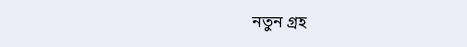নতুন গ্রহ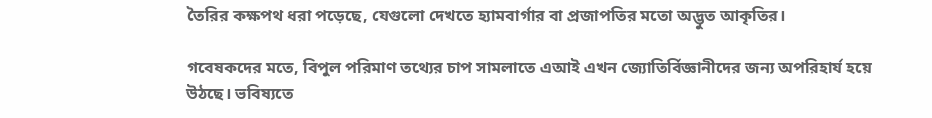তৈরির কক্ষপথ ধরা পড়েছে, যেগুলো দেখতে হ্যামবার্গার বা প্রজাপতির মতো অদ্ভুত আকৃতির।

গবেষকদের মতে, বিপুল পরিমাণ তথ্যের চাপ সামলাতে এআই এখন জ্যোতির্বিজ্ঞানীদের জন্য অপরিহার্য হয়ে উঠছে। ভবিষ্যতে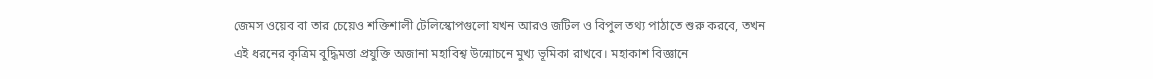জেমস ওয়েব বা তার চেয়েও শক্তিশালী টেলিস্কোপগুলো যখন আরও জটিল ও বিপুল তথ্য পাঠাতে শুরু করবে, তখন এই ধরনের কৃত্রিম বুদ্ধিমত্তা প্রযুক্তি অজানা মহাবিশ্ব উন্মোচনে মুখ্য ভূমিকা রাখবে। মহাকাশ বিজ্ঞানে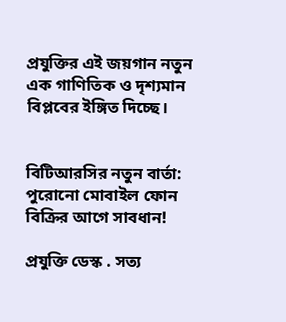প্রযুক্তির এই জয়গান নতুন এক গাণিতিক ও দৃশ্যমান বিপ্লবের ইঙ্গিত দিচ্ছে।


বিটিআরসির নতুন বার্তা: পুরোনো মোবাইল ফোন বিক্রির আগে সাবধান!

প্রযুক্তি ডেস্ক . সত্য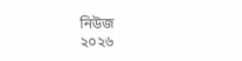নিউজ
২০২৬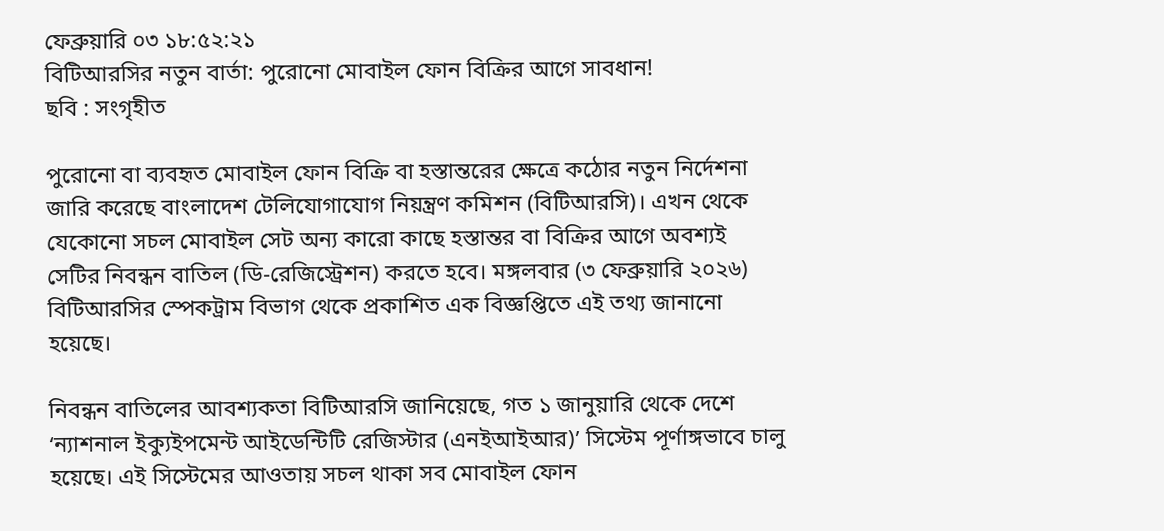ফেব্রুয়ারি ০৩ ১৮:৫২:২১
বিটিআরসির নতুন বার্তা: পুরোনো মোবাইল ফোন বিক্রির আগে সাবধান!
ছবি : সংগৃহীত

পুরোনো বা ব্যবহৃত মোবাইল ফোন বিক্রি বা হস্তান্তরের ক্ষেত্রে কঠোর নতুন নির্দেশনা জারি করেছে বাংলাদেশ টেলিযোগাযোগ নিয়ন্ত্রণ কমিশন (বিটিআরসি)। এখন থেকে যেকোনো সচল মোবাইল সেট অন্য কারো কাছে হস্তান্তর বা বিক্রির আগে অবশ্যই সেটির নিবন্ধন বাতিল (ডি-রেজিস্ট্রেশন) করতে হবে। মঙ্গলবার (৩ ফেব্রুয়ারি ২০২৬) বিটিআরসির স্পেকট্রাম বিভাগ থেকে প্রকাশিত এক বিজ্ঞপ্তিতে এই তথ্য জানানো হয়েছে।

নিবন্ধন বাতিলের আবশ্যকতা বিটিআরসি জানিয়েছে, গত ১ জানুয়ারি থেকে দেশে ‘ন্যাশনাল ইক্যুইপমেন্ট আইডেন্টিটি রেজিস্টার (এনইআইআর)’ সিস্টেম পূর্ণাঙ্গভাবে চালু হয়েছে। এই সিস্টেমের আওতায় সচল থাকা সব মোবাইল ফোন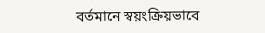বর্তমানে স্বয়ংক্রিয়ভাবে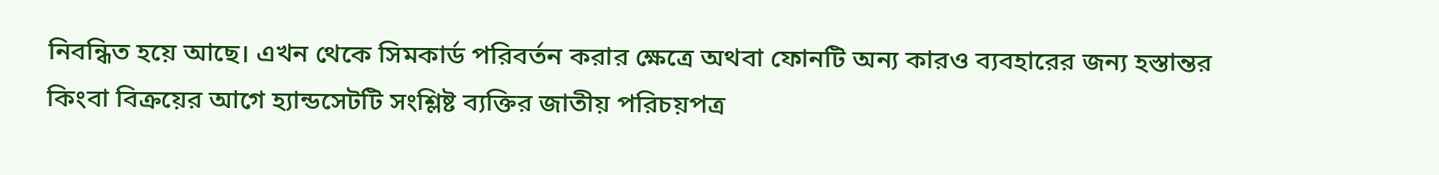নিবন্ধিত হয়ে আছে। এখন থেকে সিমকার্ড পরিবর্তন করার ক্ষেত্রে অথবা ফোনটি অন্য কারও ব্যবহারের জন্য হস্তান্তর কিংবা বিক্রয়ের আগে হ্যান্ডসেটটি সংশ্লিষ্ট ব্যক্তির জাতীয় পরিচয়পত্র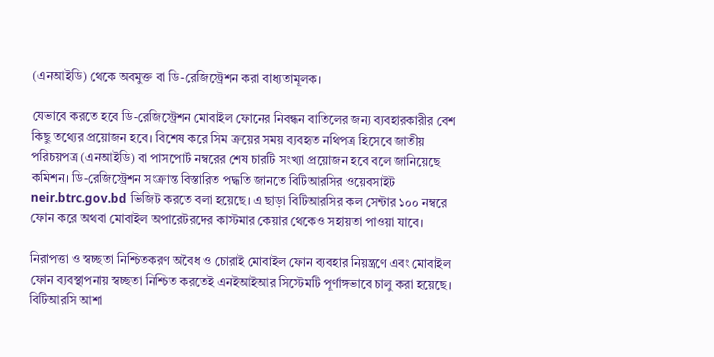(এনআইডি) থেকে অবমুক্ত বা ডি-রেজিস্ট্রেশন করা বাধ্যতামূলক।

যেভাবে করতে হবে ডি-রেজিস্ট্রেশন মোবাইল ফোনের নিবন্ধন বাতিলের জন্য ব্যবহারকারীর বেশ কিছু তথ্যের প্রয়োজন হবে। বিশেষ করে সিম ক্রয়ের সময় ব্যবহৃত নথিপত্র হিসেবে জাতীয় পরিচয়পত্র (এনআইডি) বা পাসপোর্ট নম্বরের শেষ চারটি সংখ্যা প্রয়োজন হবে বলে জানিয়েছে কমিশন। ডি-রেজিস্ট্রেশন সংক্রান্ত বিস্তারিত পদ্ধতি জানতে বিটিআরসির ওয়েবসাইট neir.btrc.gov.bd ভিজিট করতে বলা হয়েছে। এ ছাড়া বিটিআরসির কল সেন্টার ১০০ নম্বরে ফোন করে অথবা মোবাইল অপারেটরদের কাস্টমার কেয়ার থেকেও সহায়তা পাওয়া যাবে।

নিরাপত্তা ও স্বচ্ছতা নিশ্চিতকরণ অবৈধ ও চোরাই মোবাইল ফোন ব্যবহার নিয়ন্ত্রণে এবং মোবাইল ফোন ব্যবস্থাপনায় স্বচ্ছতা নিশ্চিত করতেই এনইআইআর সিস্টেমটি পূর্ণাঙ্গভাবে চালু করা হয়েছে। বিটিআরসি আশা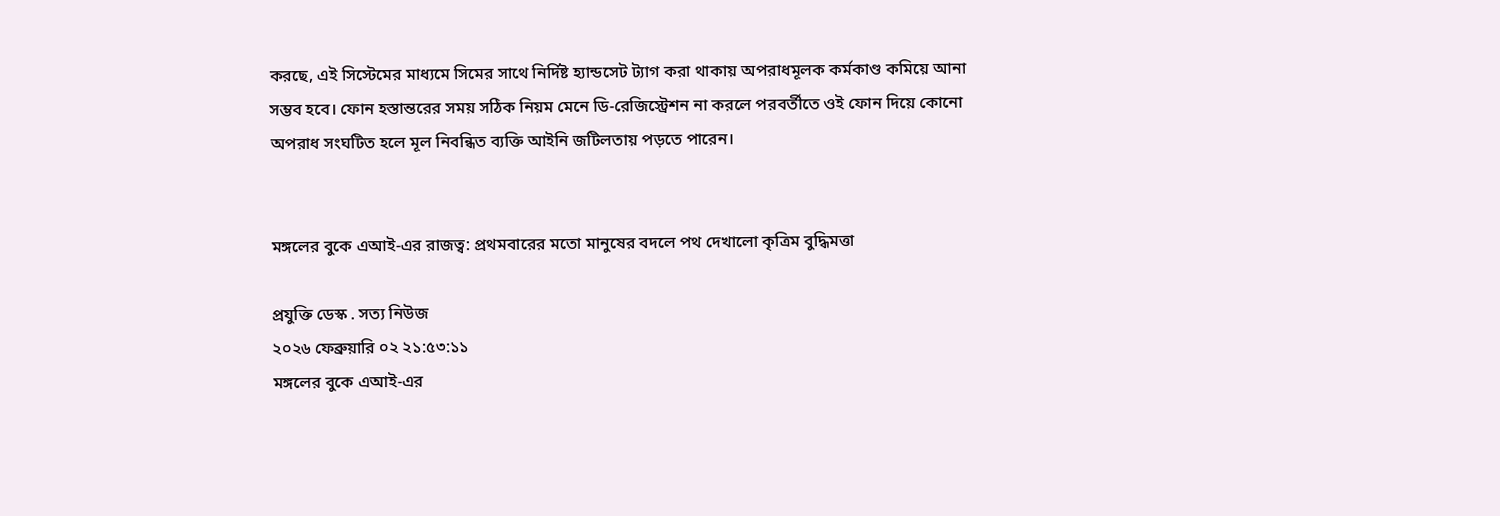করছে, এই সিস্টেমের মাধ্যমে সিমের সাথে নির্দিষ্ট হ্যান্ডসেট ট্যাগ করা থাকায় অপরাধমূলক কর্মকাণ্ড কমিয়ে আনা সম্ভব হবে। ফোন হস্তান্তরের সময় সঠিক নিয়ম মেনে ডি-রেজিস্ট্রেশন না করলে পরবর্তীতে ওই ফোন দিয়ে কোনো অপরাধ সংঘটিত হলে মূল নিবন্ধিত ব্যক্তি আইনি জটিলতায় পড়তে পারেন।


মঙ্গলের বুকে এআই-এর রাজত্ব: প্রথমবারের মতো মানুষের বদলে পথ দেখালো কৃত্রিম বুদ্ধিমত্তা

প্রযুক্তি ডেস্ক . সত্য নিউজ
২০২৬ ফেব্রুয়ারি ০২ ২১:৫৩:১১
মঙ্গলের বুকে এআই-এর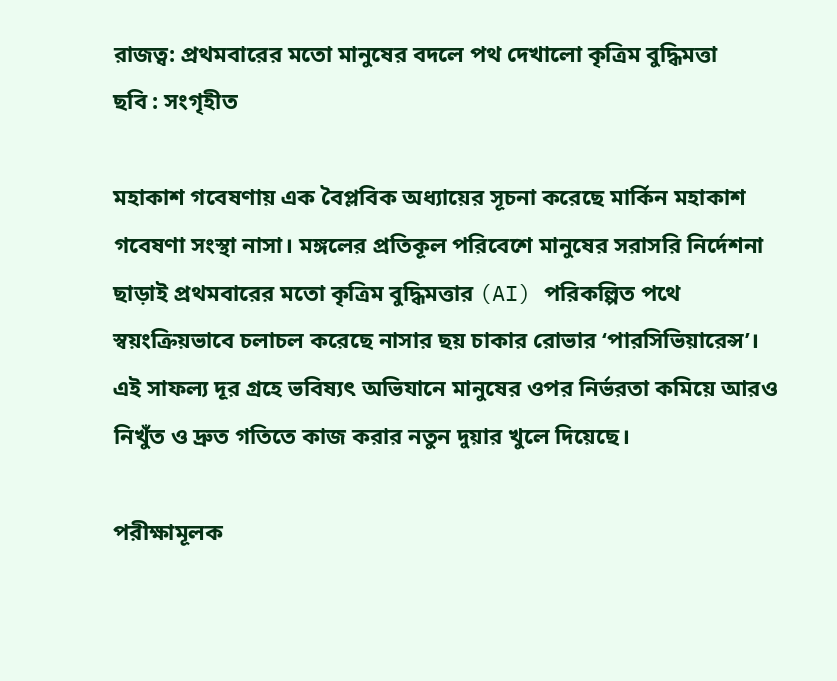রাজত্ব: প্রথমবারের মতো মানুষের বদলে পথ দেখালো কৃত্রিম বুদ্ধিমত্তা
ছবি : সংগৃহীত

মহাকাশ গবেষণায় এক বৈপ্লবিক অধ্যায়ের সূচনা করেছে মার্কিন মহাকাশ গবেষণা সংস্থা নাসা। মঙ্গলের প্রতিকূল পরিবেশে মানুষের সরাসরি নির্দেশনা ছাড়াই প্রথমবারের মতো কৃত্রিম বুদ্ধিমত্তার (AI) পরিকল্পিত পথে স্বয়ংক্রিয়ভাবে চলাচল করেছে নাসার ছয় চাকার রোভার ‘পারসিভিয়ারেন্স’। এই সাফল্য দূর গ্রহে ভবিষ্যৎ অভিযানে মানুষের ওপর নির্ভরতা কমিয়ে আরও নিখুঁত ও দ্রুত গতিতে কাজ করার নতুন দুয়ার খুলে দিয়েছে।

পরীক্ষামূলক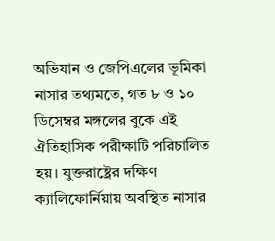অভিযান ও জেপিএলের ভূমিকা নাসার তথ্যমতে, গত ৮ ও ১০ ডিসেম্বর মঙ্গলের বুকে এই ঐতিহাসিক পরীক্ষাটি পরিচালিত হয়। যুক্তরাষ্ট্রের দক্ষিণ ক্যালিফোর্নিয়ায় অবস্থিত নাসার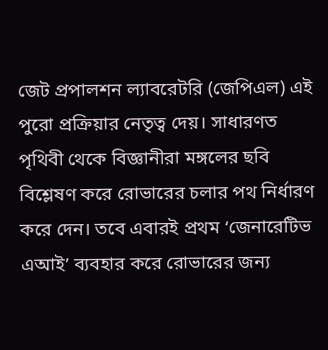জেট প্রপালশন ল্যাবরেটরি (জেপিএল) এই পুরো প্রক্রিয়ার নেতৃত্ব দেয়। সাধারণত পৃথিবী থেকে বিজ্ঞানীরা মঙ্গলের ছবি বিশ্লেষণ করে রোভারের চলার পথ নির্ধারণ করে দেন। তবে এবারই প্রথম ‘জেনারেটিভ এআই’ ব্যবহার করে রোভারের জন্য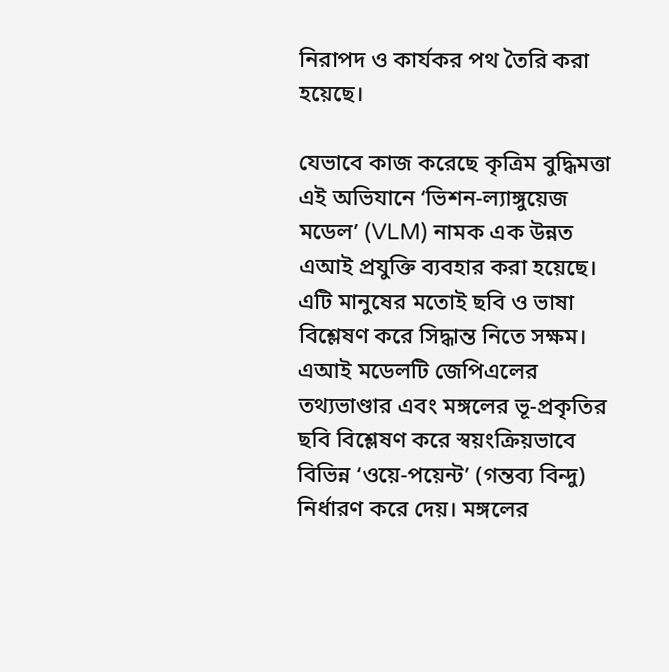নিরাপদ ও কার্যকর পথ তৈরি করা হয়েছে।

যেভাবে কাজ করেছে কৃত্রিম বুদ্ধিমত্তা এই অভিযানে ‘ভিশন-ল্যাঙ্গুয়েজ মডেল’ (VLM) নামক এক উন্নত এআই প্রযুক্তি ব্যবহার করা হয়েছে। এটি মানুষের মতোই ছবি ও ভাষা বিশ্লেষণ করে সিদ্ধান্ত নিতে সক্ষম। এআই মডেলটি জেপিএলের তথ্যভাণ্ডার এবং মঙ্গলের ভূ-প্রকৃতির ছবি বিশ্লেষণ করে স্বয়ংক্রিয়ভাবে বিভিন্ন ‘ওয়ে-পয়েন্ট’ (গন্তব্য বিন্দু) নির্ধারণ করে দেয়। মঙ্গলের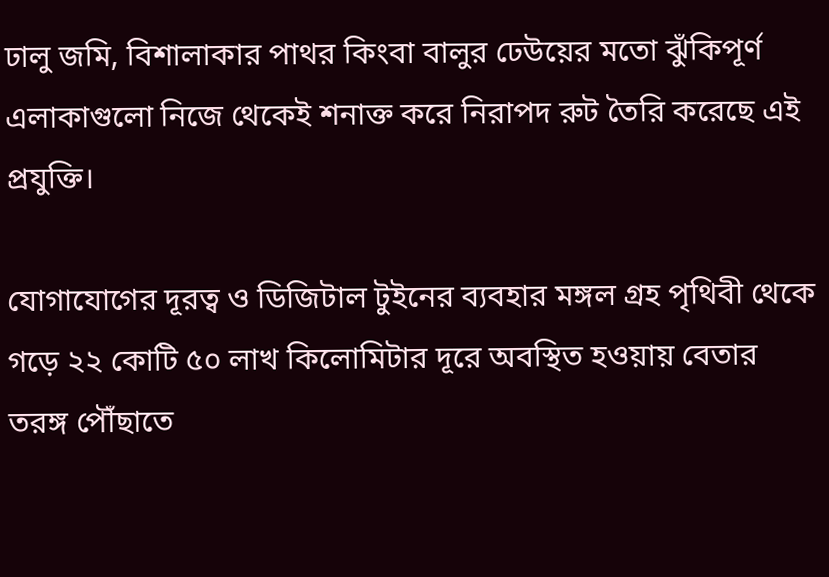ঢালু জমি, বিশালাকার পাথর কিংবা বালুর ঢেউয়ের মতো ঝুঁকিপূর্ণ এলাকাগুলো নিজে থেকেই শনাক্ত করে নিরাপদ রুট তৈরি করেছে এই প্রযুক্তি।

যোগাযোগের দূরত্ব ও ডিজিটাল টুইনের ব্যবহার মঙ্গল গ্রহ পৃথিবী থেকে গড়ে ২২ কোটি ৫০ লাখ কিলোমিটার দূরে অবস্থিত হওয়ায় বেতার তরঙ্গ পৌঁছাতে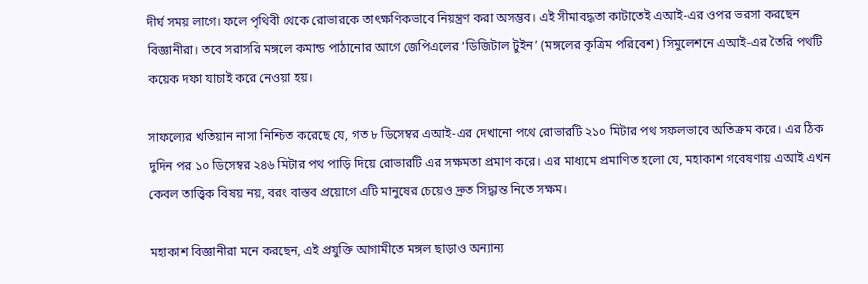দীর্ঘ সময় লাগে। ফলে পৃথিবী থেকে রোভারকে তাৎক্ষণিকভাবে নিয়ন্ত্রণ করা অসম্ভব। এই সীমাবদ্ধতা কাটাতেই এআই-এর ওপর ভরসা করছেন বিজ্ঞানীরা। তবে সরাসরি মঙ্গলে কমান্ড পাঠানোর আগে জেপিএলের ‘ডিজিটাল টুইন’ (মঙ্গলের কৃত্রিম পরিবেশ) সিমুলেশনে এআই-এর তৈরি পথটি কয়েক দফা যাচাই করে নেওয়া হয়।

সাফল্যের খতিয়ান নাসা নিশ্চিত করেছে যে, গত ৮ ডিসেম্বর এআই-এর দেখানো পথে রোভারটি ২১০ মিটার পথ সফলভাবে অতিক্রম করে। এর ঠিক দুদিন পর ১০ ডিসেম্বর ২৪৬ মিটার পথ পাড়ি দিয়ে রোভারটি এর সক্ষমতা প্রমাণ করে। এর মাধ্যমে প্রমাণিত হলো যে, মহাকাশ গবেষণায় এআই এখন কেবল তাত্ত্বিক বিষয় নয়, বরং বাস্তব প্রয়োগে এটি মানুষের চেয়েও দ্রুত সিদ্ধান্ত নিতে সক্ষম।

মহাকাশ বিজ্ঞানীরা মনে করছেন, এই প্রযুক্তি আগামীতে মঙ্গল ছাড়াও অন্যান্য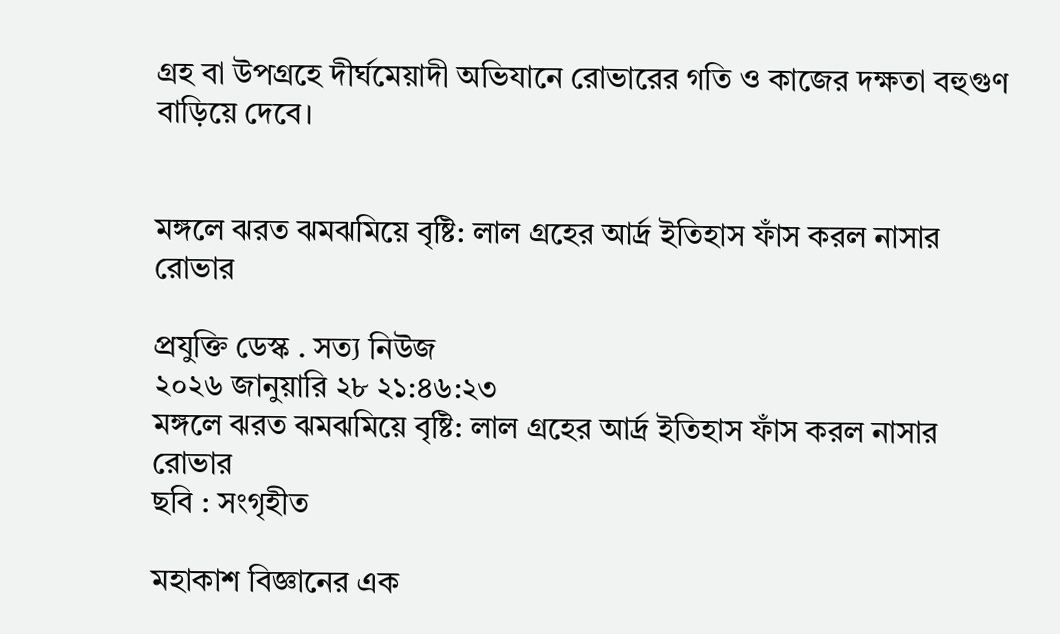গ্রহ বা উপগ্রহে দীর্ঘমেয়াদী অভিযানে রোভারের গতি ও কাজের দক্ষতা বহুগুণ বাড়িয়ে দেবে।


মঙ্গলে ঝরত ঝমঝমিয়ে বৃষ্টি: লাল গ্রহের আর্দ্র ইতিহাস ফাঁস করল নাসার রোভার

প্রযুক্তি ডেস্ক . সত্য নিউজ
২০২৬ জানুয়ারি ২৮ ২১:৪৬:২৩
মঙ্গলে ঝরত ঝমঝমিয়ে বৃষ্টি: লাল গ্রহের আর্দ্র ইতিহাস ফাঁস করল নাসার রোভার
ছবি : সংগৃহীত

মহাকাশ বিজ্ঞানের এক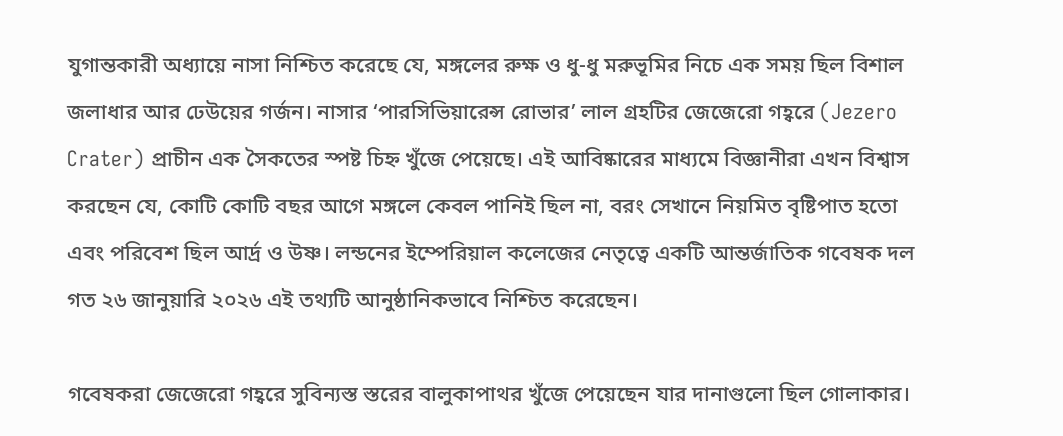যুগান্তকারী অধ্যায়ে নাসা নিশ্চিত করেছে যে, মঙ্গলের রুক্ষ ও ধু-ধু মরুভূমির নিচে এক সময় ছিল বিশাল জলাধার আর ঢেউয়ের গর্জন। নাসার ‘পারসিভিয়ারেন্স রোভার’ লাল গ্রহটির জেজেরো গহ্বরে (Jezero Crater) প্রাচীন এক সৈকতের স্পষ্ট চিহ্ন খুঁজে পেয়েছে। এই আবিষ্কারের মাধ্যমে বিজ্ঞানীরা এখন বিশ্বাস করছেন যে, কোটি কোটি বছর আগে মঙ্গলে কেবল পানিই ছিল না, বরং সেখানে নিয়মিত বৃষ্টিপাত হতো এবং পরিবেশ ছিল আর্দ্র ও উষ্ণ। লন্ডনের ইম্পেরিয়াল কলেজের নেতৃত্বে একটি আন্তর্জাতিক গবেষক দল গত ২৬ জানুয়ারি ২০২৬ এই তথ্যটি আনুষ্ঠানিকভাবে নিশ্চিত করেছেন।

গবেষকরা জেজেরো গহ্বরে সুবিন্যস্ত স্তরের বালুকাপাথর খুঁজে পেয়েছেন যার দানাগুলো ছিল গোলাকার।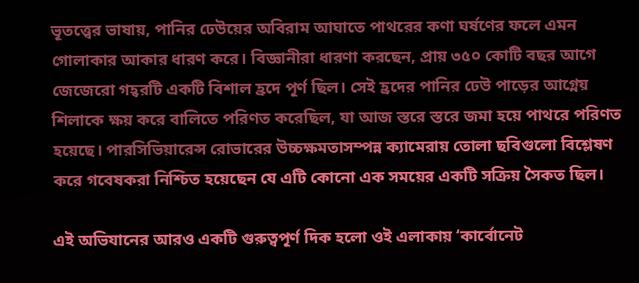ভূতত্ত্বের ভাষায়, পানির ঢেউয়ের অবিরাম আঘাতে পাথরের কণা ঘর্ষণের ফলে এমন গোলাকার আকার ধারণ করে। বিজ্ঞানীরা ধারণা করছেন, প্রায় ৩৫০ কোটি বছর আগে জেজেরো গহ্বরটি একটি বিশাল হ্রদে পূর্ণ ছিল। সেই হ্রদের পানির ঢেউ পাড়ের আগ্নেয় শিলাকে ক্ষয় করে বালিতে পরিণত করেছিল, যা আজ স্তরে স্তরে জমা হয়ে পাথরে পরিণত হয়েছে। পারসিভিয়ারেন্স রোভারের উচ্চক্ষমতাসম্পন্ন ক্যামেরায় তোলা ছবিগুলো বিশ্লেষণ করে গবেষকরা নিশ্চিত হয়েছেন যে এটি কোনো এক সময়ের একটি সক্রিয় সৈকত ছিল।

এই অভিযানের আরও একটি গুরুত্বপূর্ণ দিক হলো ওই এলাকায় ‘কার্বোনেট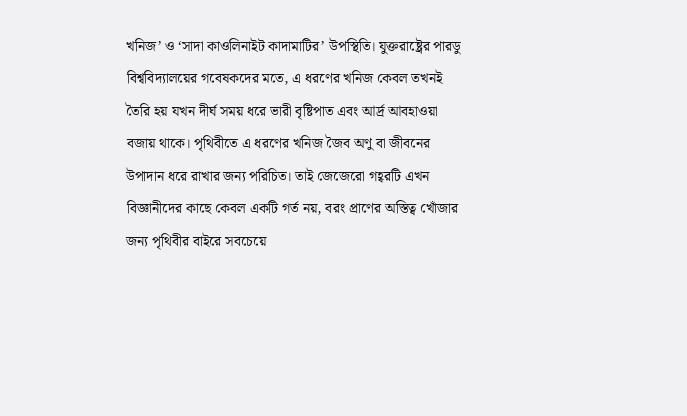খনিজ’ ও ‘সাদা কাওলিনাইট কাদামাটির’ উপস্থিতি। যুক্তরাষ্ট্রের পারডু বিশ্ববিদ্যালয়ের গবেষকদের মতে, এ ধরণের খনিজ কেবল তখনই তৈরি হয় যখন দীর্ঘ সময় ধরে ভারী বৃষ্টিপাত এবং আর্দ্র আবহাওয়া বজায় থাকে। পৃথিবীতে এ ধরণের খনিজ জৈব অণু বা জীবনের উপাদান ধরে রাখার জন্য পরিচিত। তাই জেজেরো গহ্বরটি এখন বিজ্ঞানীদের কাছে কেবল একটি গর্ত নয়, বরং প্রাণের অস্তিত্ব খোঁজার জন্য পৃথিবীর বাইরে সবচেয়ে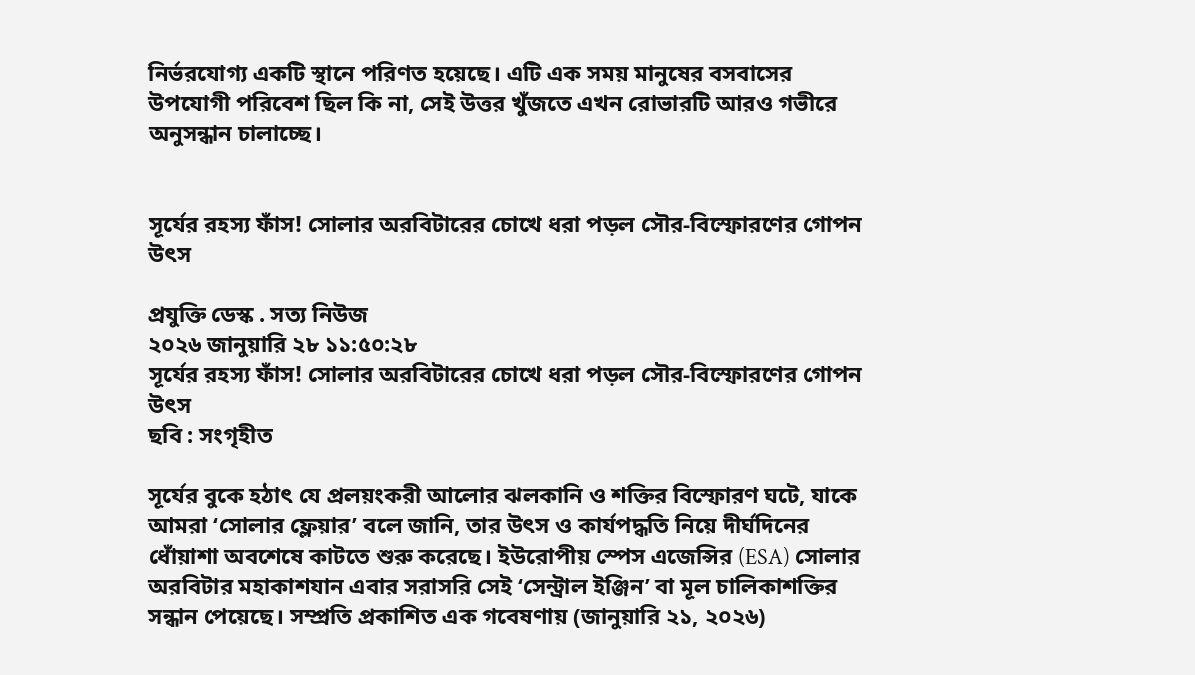নির্ভরযোগ্য একটি স্থানে পরিণত হয়েছে। এটি এক সময় মানুষের বসবাসের উপযোগী পরিবেশ ছিল কি না, সেই উত্তর খুঁজতে এখন রোভারটি আরও গভীরে অনুসন্ধান চালাচ্ছে।


সূর্যের রহস্য ফাঁস! সোলার অরবিটারের চোখে ধরা পড়ল সৌর-বিস্ফোরণের গোপন উৎস

প্রযুক্তি ডেস্ক . সত্য নিউজ
২০২৬ জানুয়ারি ২৮ ১১:৫০:২৮
সূর্যের রহস্য ফাঁস! সোলার অরবিটারের চোখে ধরা পড়ল সৌর-বিস্ফোরণের গোপন উৎস
ছবি : সংগৃহীত

সূর্যের বুকে হঠাৎ যে প্রলয়ংকরী আলোর ঝলকানি ও শক্তির বিস্ফোরণ ঘটে, যাকে আমরা ‘সোলার ফ্লেয়ার’ বলে জানি, তার উৎস ও কার্যপদ্ধতি নিয়ে দীর্ঘদিনের ধোঁয়াশা অবশেষে কাটতে শুরু করেছে। ইউরোপীয় স্পেস এজেন্সির (ESA) সোলার অরবিটার মহাকাশযান এবার সরাসরি সেই ‘সেন্ট্রাল ইঞ্জিন’ বা মূল চালিকাশক্তির সন্ধান পেয়েছে। সম্প্রতি প্রকাশিত এক গবেষণায় (জানুয়ারি ২১, ২০২৬)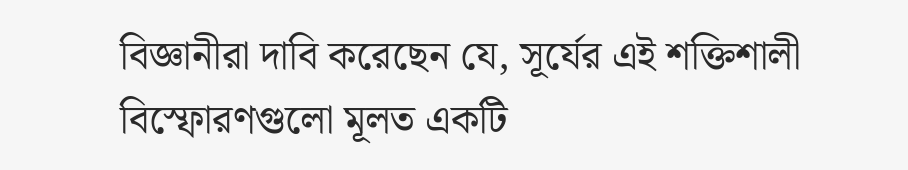বিজ্ঞানীরা দাবি করেছেন যে, সূর্যের এই শক্তিশালী বিস্ফোরণগুলো মূলত একটি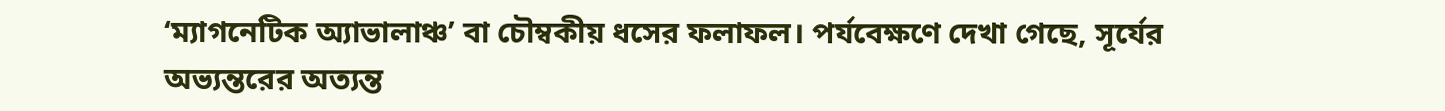‘ম্যাগনেটিক অ্যাভালাঞ্চ’ বা চৌম্বকীয় ধসের ফলাফল। পর্যবেক্ষণে দেখা গেছে, সূর্যের অভ্যন্তরের অত্যন্ত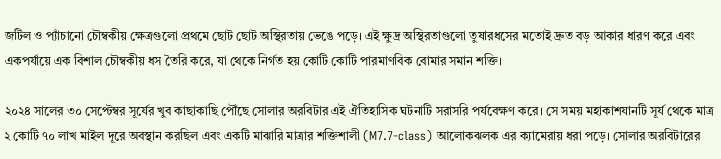জটিল ও প্যাঁচানো চৌম্বকীয় ক্ষেত্রগুলো প্রথমে ছোট ছোট অস্থিরতায় ভেঙে পড়ে। এই ক্ষুদ্র অস্থিরতাগুলো তুষারধসের মতোই দ্রুত বড় আকার ধারণ করে এবং একপর্যায়ে এক বিশাল চৌম্বকীয় ধস তৈরি করে, যা থেকে নির্গত হয় কোটি কোটি পারমাণবিক বোমার সমান শক্তি।

২০২৪ সালের ৩০ সেপ্টেম্বর সূর্যের খুব কাছাকাছি পৌঁছে সোলার অরবিটার এই ঐতিহাসিক ঘটনাটি সরাসরি পর্যবেক্ষণ করে। সে সময় মহাকাশযানটি সূর্য থেকে মাত্র ২ কোটি ৭০ লাখ মাইল দূরে অবস্থান করছিল এবং একটি মাঝারি মাত্রার শক্তিশালী (M7.7-class) আলোকঝলক এর ক্যামেরায় ধরা পড়ে। সোলার অরবিটারের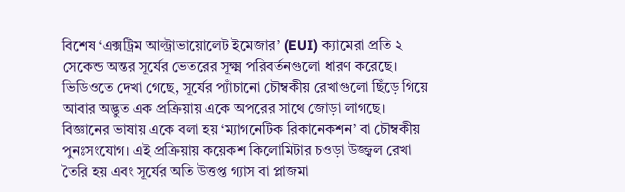বিশেষ ‘এক্সট্রিম আল্ট্রাভায়োলেট ইমেজার’ (EUI) ক্যামেরা প্রতি ২ সেকেন্ড অন্তর সূর্যের ভেতরের সূক্ষ্ম পরিবর্তনগুলো ধারণ করেছে। ভিডিওতে দেখা গেছে, সূর্যের প্যাঁচানো চৌম্বকীয় রেখাগুলো ছিঁড়ে গিয়ে আবার অদ্ভুত এক প্রক্রিয়ায় একে অপরের সাথে জোড়া লাগছে। বিজ্ঞানের ভাষায় একে বলা হয় ‘ম্যাগনেটিক রিকানেকশন’ বা চৌম্বকীয় পুনঃসংযোগ। এই প্রক্রিয়ায় কয়েকশ কিলোমিটার চওড়া উজ্জ্বল রেখা তৈরি হয় এবং সূর্যের অতি উত্তপ্ত গ্যাস বা প্লাজমা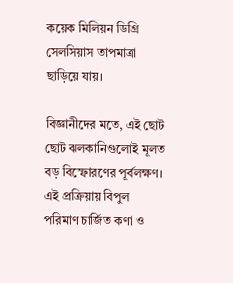কয়েক মিলিয়ন ডিগ্রি সেলসিয়াস তাপমাত্রা ছাড়িয়ে যায়।

বিজ্ঞানীদের মতে, এই ছোট ছোট ঝলকানিগুলোই মূলত বড় বিস্ফোরণের পূর্বলক্ষণ। এই প্রক্রিয়ায় বিপুল পরিমাণ চার্জিত কণা ও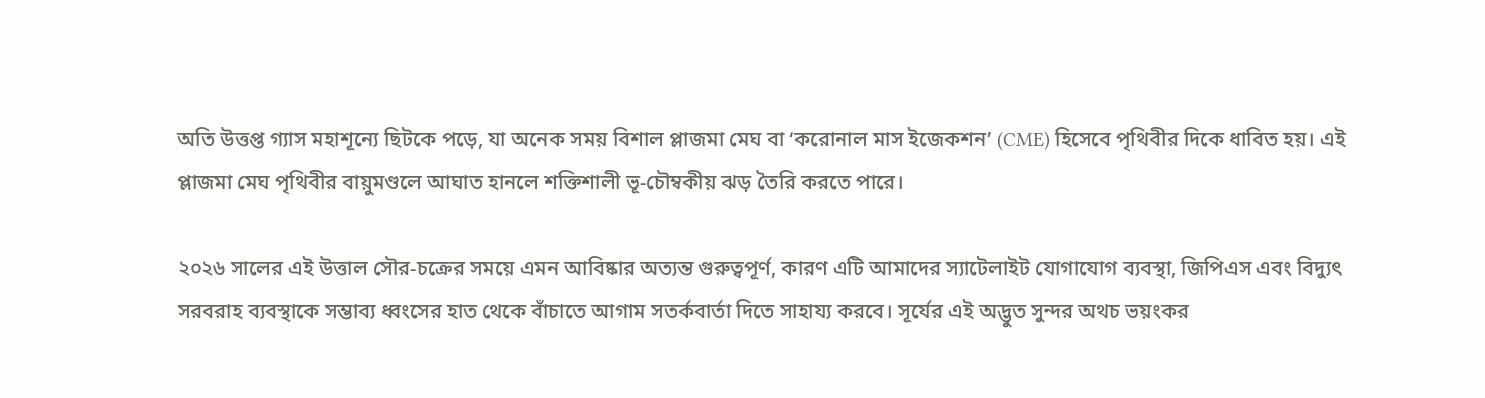অতি উত্তপ্ত গ্যাস মহাশূন্যে ছিটকে পড়ে, যা অনেক সময় বিশাল প্লাজমা মেঘ বা ‘করোনাল মাস ইজেকশন’ (CME) হিসেবে পৃথিবীর দিকে ধাবিত হয়। এই প্লাজমা মেঘ পৃথিবীর বায়ুমণ্ডলে আঘাত হানলে শক্তিশালী ভূ-চৌম্বকীয় ঝড় তৈরি করতে পারে।

২০২৬ সালের এই উত্তাল সৌর-চক্রের সময়ে এমন আবিষ্কার অত্যন্ত গুরুত্বপূর্ণ, কারণ এটি আমাদের স্যাটেলাইট যোগাযোগ ব্যবস্থা, জিপিএস এবং বিদ্যুৎ সরবরাহ ব্যবস্থাকে সম্ভাব্য ধ্বংসের হাত থেকে বাঁচাতে আগাম সতর্কবার্তা দিতে সাহায্য করবে। সূর্যের এই অদ্ভুত সুন্দর অথচ ভয়ংকর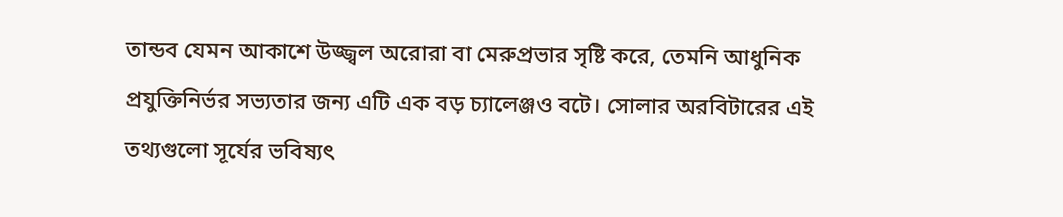তান্ডব যেমন আকাশে উজ্জ্বল অরোরা বা মেরুপ্রভার সৃষ্টি করে, তেমনি আধুনিক প্রযুক্তিনির্ভর সভ্যতার জন্য এটি এক বড় চ্যালেঞ্জও বটে। সোলার অরবিটারের এই তথ্যগুলো সূর্যের ভবিষ্যৎ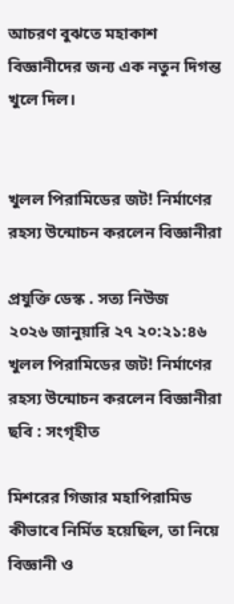আচরণ বুঝতে মহাকাশ বিজ্ঞানীদের জন্য এক নতুন দিগন্ত খুলে দিল।


খুলল পিরামিডের জট! নির্মাণের রহস্য উন্মোচন করলেন বিজ্ঞানীরা

প্রযুক্তি ডেস্ক . সত্য নিউজ
২০২৬ জানুয়ারি ২৭ ২০:২১:৪৬
খুলল পিরামিডের জট! নির্মাণের রহস্য উন্মোচন করলেন বিজ্ঞানীরা
ছবি : সংগৃহীত

মিশরের গিজার মহাপিরামিড কীভাবে নির্মিত হয়েছিল, তা নিয়ে বিজ্ঞানী ও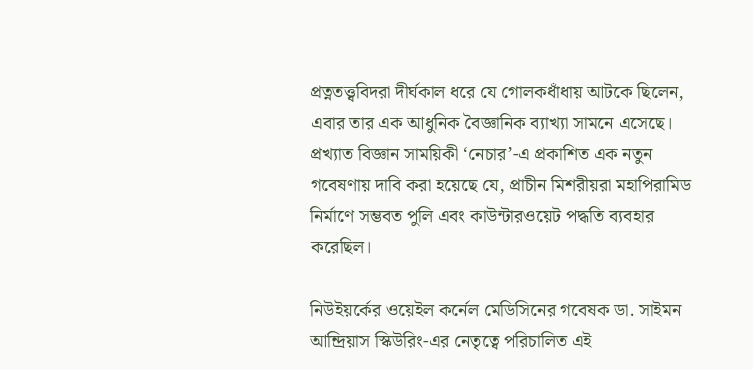প্রত্নতত্ত্ববিদরা দীর্ঘকাল ধরে যে গোলকধাঁধায় আটকে ছিলেন, এবার তার এক আধুনিক বৈজ্ঞানিক ব্যাখ্যা সামনে এসেছে। প্রখ্যাত বিজ্ঞান সাময়িকী ‘নেচার’-এ প্রকাশিত এক নতুন গবেষণায় দাবি করা হয়েছে যে, প্রাচীন মিশরীয়রা মহাপিরামিড নির্মাণে সম্ভবত পুলি এবং কাউন্টারওয়েট পদ্ধতি ব্যবহার করেছিল।

নিউইয়র্কের ওয়েইল কর্নেল মেডিসিনের গবেষক ডা. সাইমন আন্দ্রিয়াস স্কিউরিং-এর নেতৃত্বে পরিচালিত এই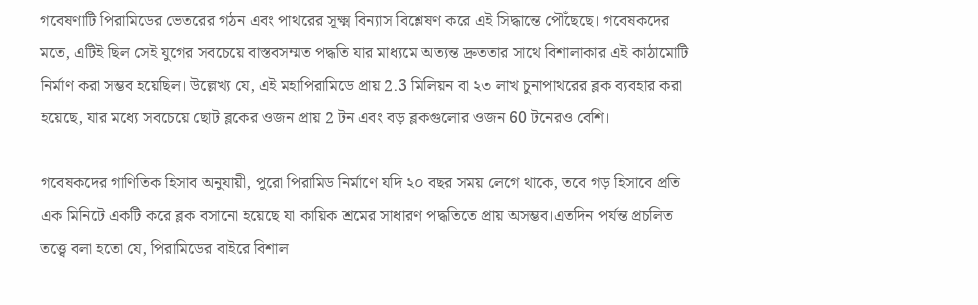গবেষণাটি পিরামিডের ভেতরের গঠন এবং পাথরের সূক্ষ্ম বিন্যাস বিশ্লেষণ করে এই সিদ্ধান্তে পৌঁছেছে। গবেষকদের মতে, এটিই ছিল সেই যুগের সবচেয়ে বাস্তবসম্মত পদ্ধতি যার মাধ্যমে অত্যন্ত দ্রুততার সাথে বিশালাকার এই কাঠামোটি নির্মাণ করা সম্ভব হয়েছিল। উল্লেখ্য যে, এই মহাপিরামিডে প্রায় 2.3 মিলিয়ন বা ২৩ লাখ চুনাপাথরের ব্লক ব্যবহার করা হয়েছে, যার মধ্যে সবচেয়ে ছোট ব্লকের ওজন প্রায় 2 টন এবং বড় ব্লকগুলোর ওজন 60 টনেরও বেশি।

গবেষকদের গাণিতিক হিসাব অনুযায়ী, পুরো পিরামিড নির্মাণে যদি ২০ বছর সময় লেগে থাকে, তবে গড় হিসাবে প্রতি এক মিনিটে একটি করে ব্লক বসানো হয়েছে যা কায়িক শ্রমের সাধারণ পদ্ধতিতে প্রায় অসম্ভব।এতদিন পর্যন্ত প্রচলিত তত্ত্বে বলা হতো যে, পিরামিডের বাইরে বিশাল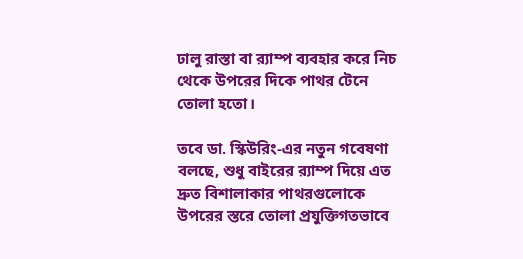ঢালু রাস্তা বা র‍্যাম্প ব্যবহার করে নিচ থেকে উপরের দিকে পাথর টেনে তোলা হতো।

তবে ডা. স্কিউরিং-এর নতুন গবেষণা বলছে, শুধু বাইরের র‍্যাম্প দিয়ে এত দ্রুত বিশালাকার পাথরগুলোকে উপরের স্তরে তোলা প্রযুক্তিগতভাবে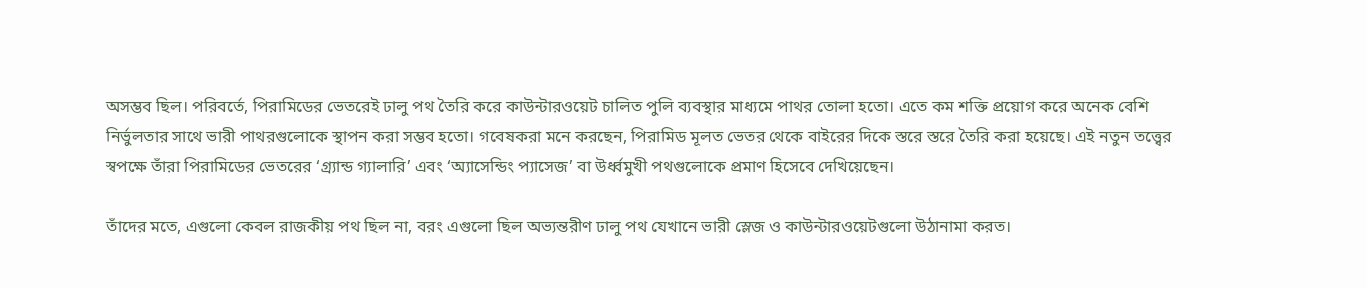অসম্ভব ছিল। পরিবর্তে, পিরামিডের ভেতরেই ঢালু পথ তৈরি করে কাউন্টারওয়েট চালিত পুলি ব্যবস্থার মাধ্যমে পাথর তোলা হতো। এতে কম শক্তি প্রয়োগ করে অনেক বেশি নির্ভুলতার সাথে ভারী পাথরগুলোকে স্থাপন করা সম্ভব হতো। গবেষকরা মনে করছেন, পিরামিড মূলত ভেতর থেকে বাইরের দিকে স্তরে স্তরে তৈরি করা হয়েছে। এই নতুন তত্ত্বের স্বপক্ষে তাঁরা পিরামিডের ভেতরের ‘গ্র্যান্ড গ্যালারি’ এবং ‘অ্যাসেন্ডিং প্যাসেজ’ বা উর্ধ্বমুখী পথগুলোকে প্রমাণ হিসেবে দেখিয়েছেন।

তাঁদের মতে, এগুলো কেবল রাজকীয় পথ ছিল না, বরং এগুলো ছিল অভ্যন্তরীণ ঢালু পথ যেখানে ভারী স্লেজ ও কাউন্টারওয়েটগুলো উঠানামা করত।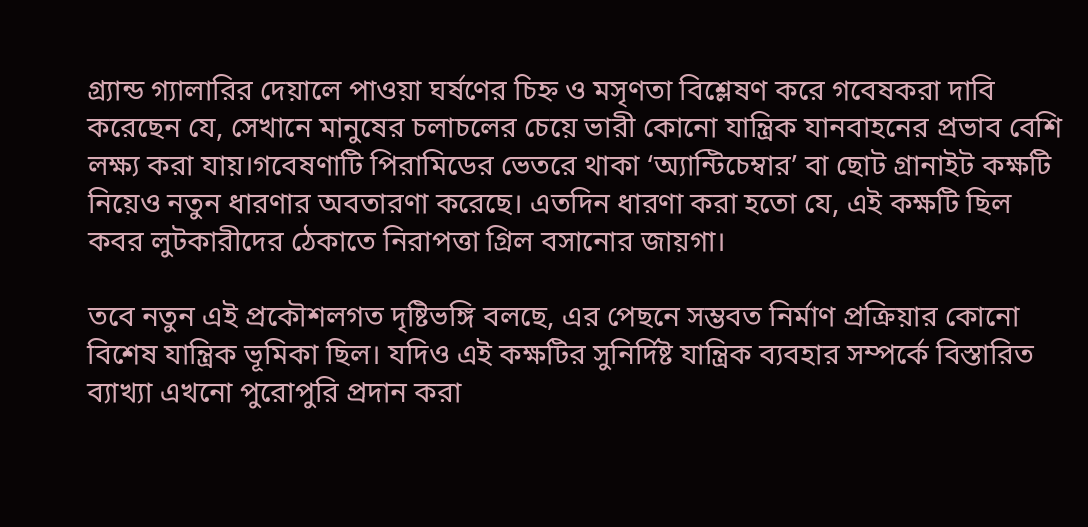গ্র্যান্ড গ্যালারির দেয়ালে পাওয়া ঘর্ষণের চিহ্ন ও মসৃণতা বিশ্লেষণ করে গবেষকরা দাবি করেছেন যে, সেখানে মানুষের চলাচলের চেয়ে ভারী কোনো যান্ত্রিক যানবাহনের প্রভাব বেশি লক্ষ্য করা যায়।গবেষণাটি পিরামিডের ভেতরে থাকা ‘অ্যান্টিচেম্বার’ বা ছোট গ্রানাইট কক্ষটি নিয়েও নতুন ধারণার অবতারণা করেছে। এতদিন ধারণা করা হতো যে, এই কক্ষটি ছিল কবর লুটকারীদের ঠেকাতে নিরাপত্তা গ্রিল বসানোর জায়গা।

তবে নতুন এই প্রকৌশলগত দৃষ্টিভঙ্গি বলছে, এর পেছনে সম্ভবত নির্মাণ প্রক্রিয়ার কোনো বিশেষ যান্ত্রিক ভূমিকা ছিল। যদিও এই কক্ষটির সুনির্দিষ্ট যান্ত্রিক ব্যবহার সম্পর্কে বিস্তারিত ব্যাখ্যা এখনো পুরোপুরি প্রদান করা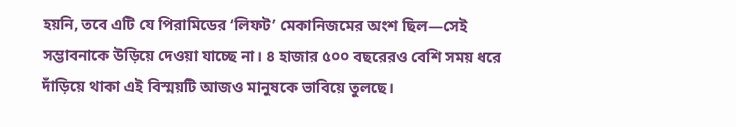হয়নি, তবে এটি যে পিরামিডের ‘লিফট’ মেকানিজমের অংশ ছিল—সেই সম্ভাবনাকে উড়িয়ে দেওয়া যাচ্ছে না। ৪ হাজার ৫০০ বছরেরও বেশি সময় ধরে দাঁড়িয়ে থাকা এই বিস্ময়টি আজও মানুষকে ভাবিয়ে তুলছে।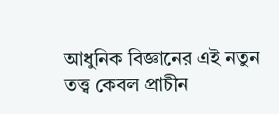আধুনিক বিজ্ঞানের এই নতুন তত্ত্ব কেবল প্রাচীন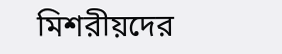মিশরীয়দের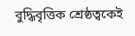বুদ্ধিবৃত্তিক শ্রেষ্ঠত্বকেই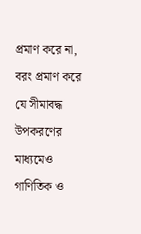প্রমাণ করে না, বরং প্রমাণ করে যে সীমাবদ্ধ উপকরণের মাধ্যমেও গাণিতিক ও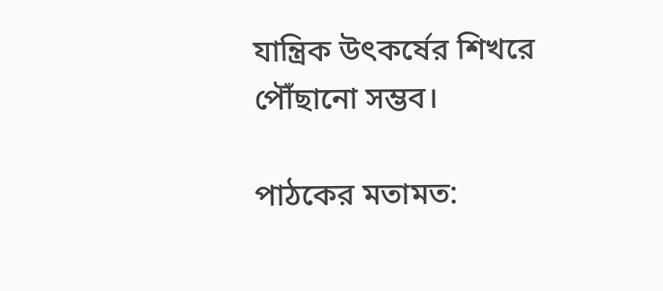যান্ত্রিক উৎকর্ষের শিখরে পৌঁছানো সম্ভব।

পাঠকের মতামত: